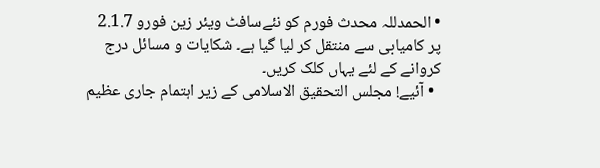• الحمدللہ محدث فورم کو نئےسافٹ ویئر زین فورو 2.1.7 پر کامیابی سے منتقل کر لیا گیا ہے۔ شکایات و مسائل درج کروانے کے لئے یہاں کلک کریں۔
  • آئیے! مجلس التحقیق الاسلامی کے زیر اہتمام جاری عظیم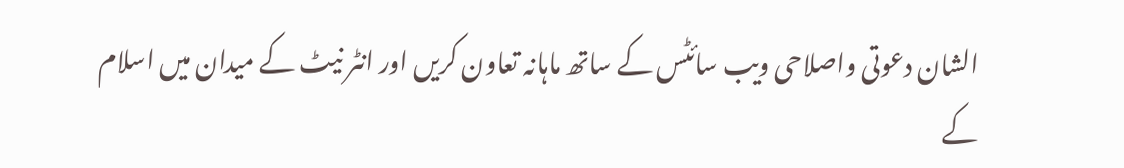الشان دعوتی واصلاحی ویب سائٹس کے ساتھ ماہانہ تعاون کریں اور انٹر نیٹ کے میدان میں اسلام کے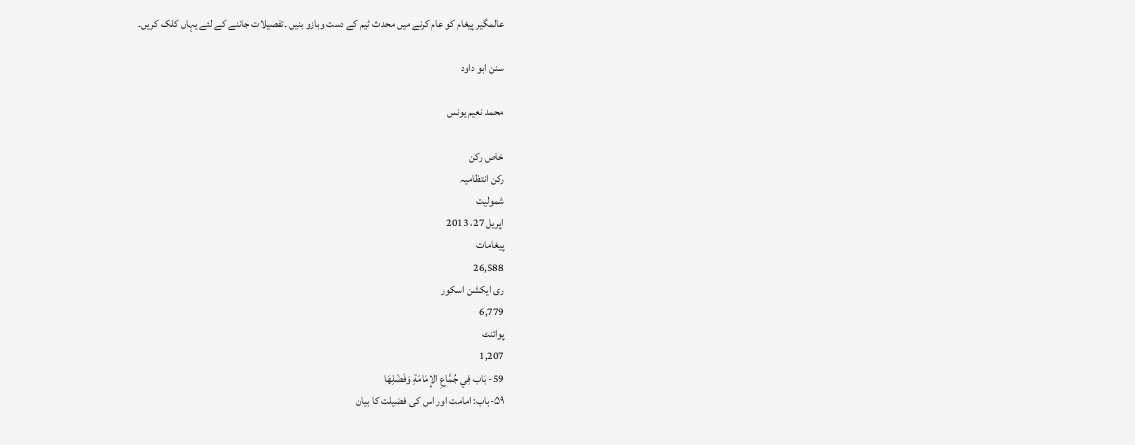عالمگیر پیغام کو عام کرنے میں محدث ٹیم کے دست وبازو بنیں ۔تفصیلات جاننے کے لئے یہاں کلک کریں۔

سنن ابو داود

محمد نعیم یونس

خاص رکن
رکن انتظامیہ
شمولیت
اپریل 27، 2013
پیغامات
26,588
ری ایکشن اسکور
6,779
پوائنٹ
1,207
59- بَاب فِي جُمَّاعِ الإِمَامَةِ وَفَضْلِهَا
۵۹-باب: امامت اور اس کی فضیلت کا بیان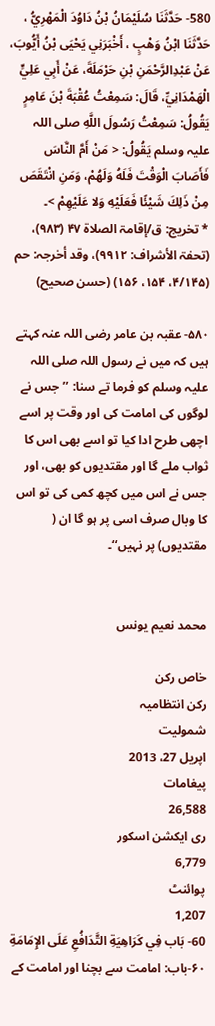580- حَدَّثَنَا سُلَيْمَانُ بْنُ دَاوُدَ الْمَهْرِيُّ ، حَدَّثَنَا ابْنُ وَهْبٍ ، أَخْبَرَنِي يَحْيَى بْنُ أَيُّوبَ، عَنْ عَبْدِالرَّحْمَنِ بْنِ حَرْمَلَةَ، عَنْ أَبِي عَلِيٍّ الْهَمْدَانِيِّ، قَالَ: سَمِعْتُ عُقْبَةَ بْنَ عَامِرٍ يَقُولُ: سَمِعْتُ رَسُولَ اللَّهِ صلی اللہ علیہ وسلم يَقُولُ: < مَنْ أَمَّ النَّاسَ فَأَصَابَ الْوَقْتَ فَلَهُ وَلَهُمْ، وَمَنِ انْتَقَصَ مِنْ ذَلِكَ شَيْئًا فَعَلَيْهِ وَلا عَلَيْهِمْ >۔
* تخريج: ق/إقامۃ الصلاۃ ۴۷ (۹۸۳)، (تحفۃ الأشراف: ۹۹۱۲)، وقد أخرجہ: حم (۴/۱۴۵، ۱۵۴، ۱۵۶) (حسن صحیح)

۵۸۰- عقبہ بن عامر رضی اللہ عنہ کہتے ہیں کہ میں نے رسول اللہ صلی اللہ علیہ وسلم کو فرما تے سنا: ’’جس نے لوگوں کی امامت کی اور وقت پر اسے اچھی طرح ادا کیا تو اسے بھی اس کا ثواب ملے گا اور مقتدیوں کو بھی، اور جس نے اس میں کچھ کمی کی تو اس کا وبال صرف اسی پر ہو گا ان ( مقتدیوں) پر نہیں‘‘۔


محمد نعیم یونس

خاص رکن
رکن انتظامیہ
شمولیت
اپریل 27، 2013
پیغامات
26,588
ری ایکشن اسکور
6,779
پوائنٹ
1,207
60- بَاب فِي كَرَاهِيَةِ التَّدَافُعِ عَلَى الإِمَامَةِ
۶۰-باب: امامت سے بچنا اور امامت کے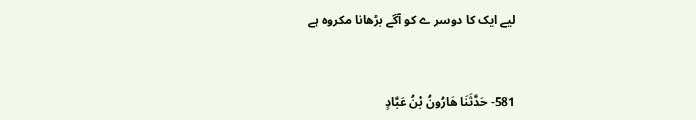لیے ایک کا دوسر ے کو آگے بڑھانا مکروہ ہے


581- حَدَّثَنَا هَارُونُ بْنُ عَبَّادٍ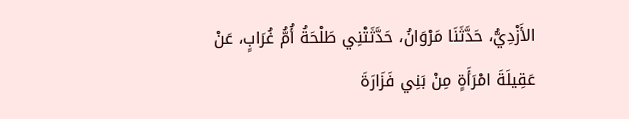الأَزْدِيُّ، حَدَّثَنَا مَرْوَانُ، حَدَّثَتْنِي طَلْحَةُ أُمُّ غُرَابٍ، عَنْ عَقِيلَةَ امْرَأَةٍ مِنْ بَنِي فَزَارَةَ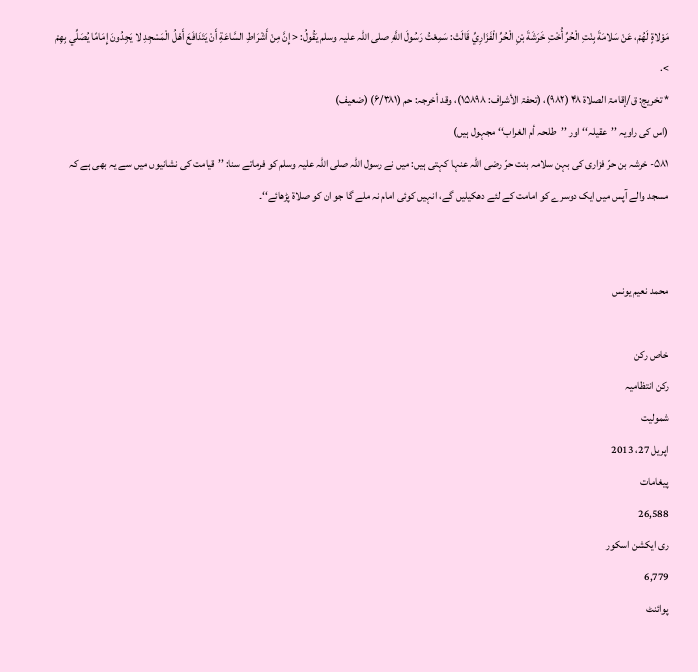مَوْلاةٍ لَهُمْ، عَنْ سَلامَةَ بِنْتِ الْحُرِّ أُخْتِ خَرَشَةَ بْنِ الْحُرِّ الْفَزَارِيِّ قَالَتْ: سَمِعْتُ رَسُولَ اللَّهِ صلی اللہ علیہ وسلم يَقُولُ: < إِنَّ مِنْ أَشْرَاطِ السَّاعَةِ أَنْ يَتَدَافَعَ أَهْلُ الْمَسْجِدِ لا يَجِدُونَ إِمَامًا يُصَلِّي بِهِمْ >.
* تخريج: ق/إقامۃ الصلاۃ ۴۸ (۹۸۲)، (تحفۃ الأشراف: ۱۵۸۹۸)، وقد أخرجہ: حم (۶/۳۸۱) (ضعیف)
(اس کی راویہ ’’عقیلہ‘‘ اور ’’طلحہ أم الغراب‘‘ مجہول ہیں)
۵۸۱- خرشہ بن حرّ فزاری کی بہن سلامہ بنت حرّ رضی اللہ عنہا کہتی ہیں: میں نے رسول اللہ صلی اللہ علیہ وسلم کو فرماتے سنا: ’’قیامت کی نشانیوں میں سے یہ بھی ہے کہ مسجد والے آپس میں ایک دوسرے کو امامت کے لئے دھکیلیں گے، انہیں کوئی امام نہ ملے گا جو ان کو صلاۃ پڑھائے‘‘۔


محمد نعیم یونس

خاص رکن
رکن انتظامیہ
شمولیت
اپریل 27، 2013
پیغامات
26,588
ری ایکشن اسکور
6,779
پوائنٹ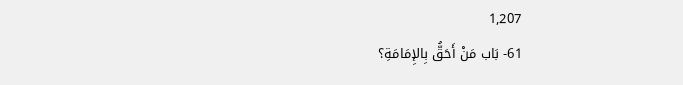1,207
61- بَاب مَنْ أَحَقُّ بِالإِمَامَةِ؟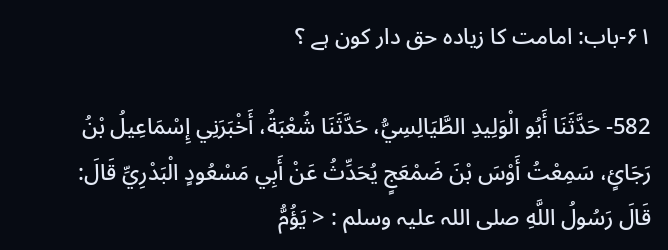۶۱-باب: امامت کا زیادہ حق دار کون ہے ؟

582- حَدَّثَنَا أَبُو الْوَلِيدِ الطَّيَالِسِيُّ، حَدَّثَنَا شُعْبَةُ، أَخْبَرَنِي إِسْمَاعِيلُ بْنُ رَجَائٍ، سَمِعْتُ أَوْسَ بْنَ ضَمْعَجٍ يُحَدِّثُ عَنْ أَبِي مَسْعُودٍ الْبَدْرِيِّ قَالَ: قَالَ رَسُولُ اللَّهِ صلی اللہ علیہ وسلم : < يَؤُمُّ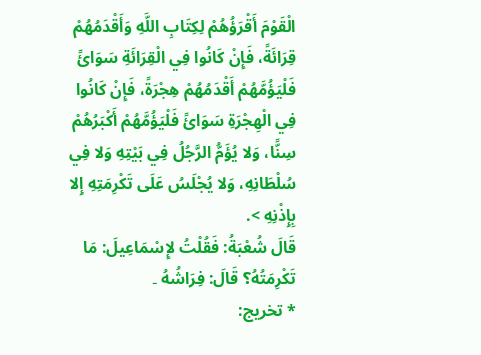الْقَوْمَ أَقْرَؤُهُمْ لِكِتَابِ اللَّهِ وَأَقْدَمُهُمْ قِرَائَةً، فَإِنْ كَانُوا فِي الْقِرَائَةِ سَوَائً فَلْيَؤُمَّهُمْ أَقْدَمُهُمْ هِجْرَةً، فَإِنْ كَانُوا فِي الْهِجْرَةِ سَوَائً فَلْيَؤُمَّهُمْ أَكْبَرُهُمْ سِنًّا، وَلا يُؤَمُّ الرَّجُلُ فِي بَيْتِهِ وَلا فِي سُلْطَانِهِ، وَلا يُجْلَسُ عَلَى تَكْرِمَتِهِ إِلا بِإِذْنِهِ >.
قَالَ شُعْبَةُ: فَقُلْتُ لإِسْمَاعِيلَ: مَا تَكْرِمَتُهُ؟ قَالَ: فِرَاشُهُ ۔
* تخريج: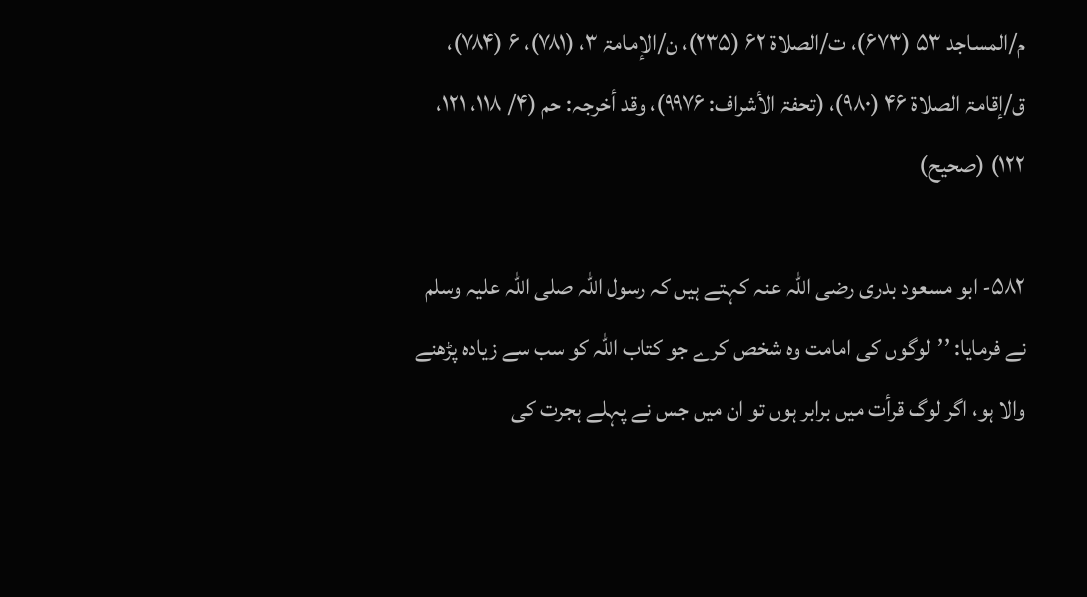م/المساجد ۵۳ (۶۷۳)، ت/الصلاۃ ۶۲ (۲۳۵)، ن/الإمامۃ ۳، (۷۸۱)، ۶ (۷۸۴)، ق/إقامۃ الصلاۃ ۴۶ (۹۸۰)، (تحفۃ الأشراف: ۹۹۷۶)، وقد أخرجہ: حم (۴/ ۱۱۸، ۱۲۱، ۱۲۲) (صحیح)

۵۸۲- ابو مسعود بدری رضی اللہ عنہ کہتے ہیں کہ رسول اللہ صلی اللہ علیہ وسلم نے فرمایا: ’’لوگوں کی امامت وہ شخص کرے جو کتاب اللہ کو سب سے زیادہ پڑھنے والا ہو، اگر لوگ قرأت میں برابر ہوں تو ان میں جس نے پہلے ہجرت کی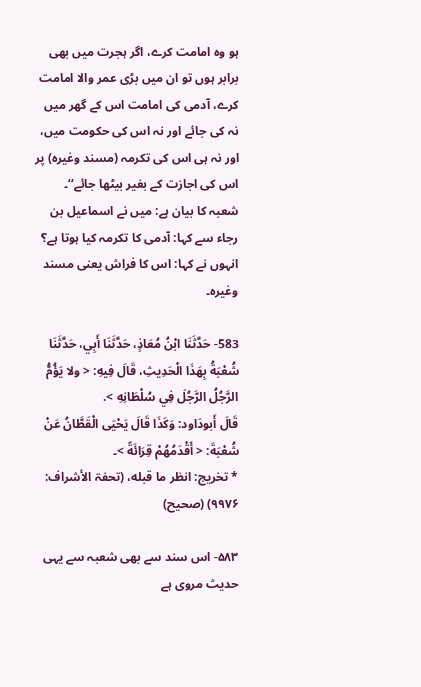ہو وہ امامت کرے، اگر ہجرت میں بھی برابر ہوں تو ان میں بڑی عمر والا امامت کرے، آدمی کی امامت اس کے گھر میں نہ کی جائے اور نہ اس کی حکومت میں، اور نہ ہی اس کی تکرمہ (مسند وغیرہ) پر اس کی اجازت کے بغیر بیٹھا جائے‘‘۔
شعبہ کا بیان ہے: میں نے اسماعیل بن رجاء سے کہا: آدمی کا تکرمہ کیا ہوتا ہے؟ انہوں نے کہا: اس کا فراش یعنی مسند وغیرہ۔

583- حَدَّثَنَا ابْنُ مُعَاذٍ، حَدَّثَنَا أَبِي، حَدَّثَنَا شُعْبَةُ بِهَذَا الْحَدِيثِ، قَالَ فِيهِ: < ولا يَؤُمُّ الرَّجُلُ الرَّجُلَ فِي سُلْطَانِهِ >.
قَالَ أَبودَاود: وَكَذَا قَالَ يَحْيَى الْقَطَّانُ عَنْ شُعْبَةَ: < أَقْدَمُهُمْ قِرَائَةً >۔
* تخريج: انظر ما قبله، (تحفۃ الأشراف: ۹۹۷۶) (صحیح)

۵۸۳- اس سند سے بھی شعبہ سے یہی حدیث مروی ہے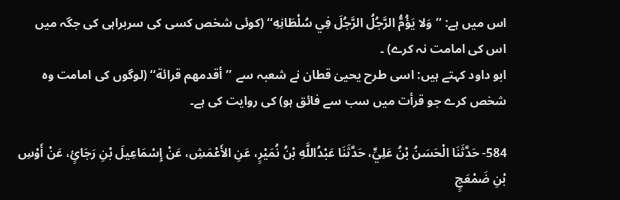اس میں ہے: ’’وَلا يَؤُمُّ الرَّجُلُ الرَّجُلَ فِي سُلْطَانِهِ‘‘ (کوئی شخص کسی کی سربراہی کی جگہ میں اس کی امامت نہ کرے) ۔
ابو داود کہتے ہیں: اسی طرح یحییٰ قطان نے شعبہ سے ’’أقدمهم قرائة‘‘ (لوگوں کی امامت وہ شخص کرے جو قرأت میں سب سے فائق ہو) کی روایت کی ہے۔

584- حَدَّثَنَا الْحَسَنُ بْنُ عَلِيٍّ، حَدَّثَنَا عَبْدُاللَّهِ بْنُ نُمَيْرٍ، عَنِ الأَعْمَشِ، عَنْ إِسْمَاعِيلَ بْنِ رَجَائٍ، عَنْ أَوْسِ بْنِ ضَمْعَجٍ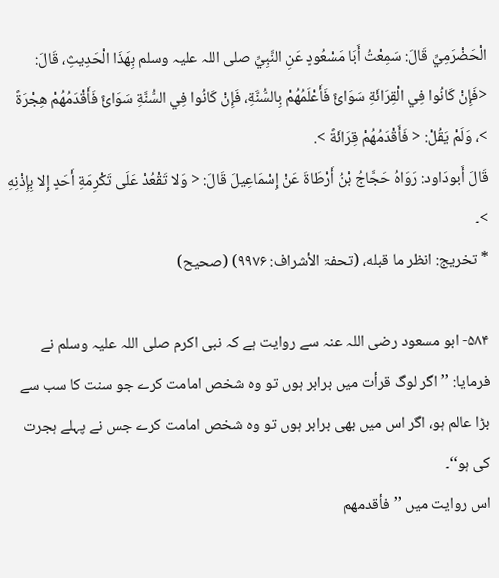الْحَضْرَمِيِّ قَالَ: سَمِعْتُ أَبَا مَسْعُودٍ عَنِ النَّبِيِّ صلی اللہ علیہ وسلم بِهَذَا الْحَدِيثِ، قَالَ: <فَإِنْ كَانُوا فِي الْقِرَائَةِ سَوَائً فَأَعْلَمُهُمْ بِالسُّنَّةِ، فَإِنْ كَانُوا فِي السُّنَّةِ سَوَائً فَأَقْدَمُهُمْ هِجْرَةً >، وَلَمْ يَقُلْ: < فَأَقْدَمُهُمْ قِرَائَةً >.
قَالَ أَبودَاود: رَوَاهُ حَجَّاجُ بْنُ أَرْطَاةَ عَنْ إِسْمَاعِيلَ قَالَ: < وَلا تَقْعُدْ عَلَى تَكْرِمَةِ أَحَدٍ إِلا بِإِذْنِهِ >۔
* تخريج: انظر ما قبله، (تحفۃ الأشراف: ۹۹۷۶) (صحیح)

۵۸۴- ابو مسعود رضی اللہ عنہ سے روایت ہے کہ نبی اکرم صلی اللہ علیہ وسلم نے فرمایا: ’’اگر لوگ قرأت میں برابر ہوں تو وہ شخص امامت کرے جو سنت کا سب سے بڑا عالم ہو، اگر اس میں بھی برابر ہوں تو وہ شخص امامت کرے جس نے پہلے ہجرت کی ہو‘‘۔
اس روایت میں ’’فأقدمهم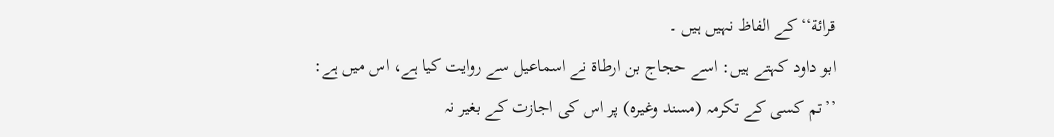قرائة‘‘ کے الفاظ نہیں ہیں ۔
ابو داود کہتے ہیں: اسے حجاج بن ارطاۃ نے اسماعیل سے روایت کیا ہے، اس میں ہے: ’’تم کسی کے تکرمہ (مسند وغیرہ) پر اس کی اجازت کے بغیر نہ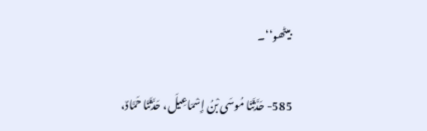بیٹھو‘‘۔

585- حَدَّثَنَا مُوسَى بْنُ إِسْمَاعِيلَ، حَدَّثَنَا حَمَّادٌ،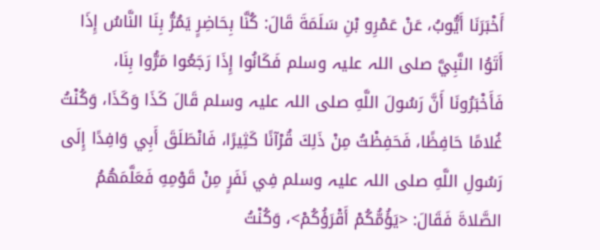أَخْبَرَنَا أَيُّوبُ، عَنْ عَمْرِو بْنِ سَلَمَةَ قَالَ: كُنَّا بِحَاضِرٍ يَمُرُّ بِنَا النَّاسُ إِذَا أَتَوُا النَّبِيَّ صلی اللہ علیہ وسلم فَكَانُوا إِذَا رَجَعُوا مَرُّوا بِنَا، فَأَخْبَرُونَا أَنَّ رَسُولَ اللَّهِ صلی اللہ علیہ وسلم قَالَ كَذَا وَكَذَا، وَكُنْتُ غُلامًا حَافِظًا، فَحَفِظْتُ مِنْ ذَلِكَ قُرْآنًا كَثِيرًا، فَانْطَلَقَ أَبِي وَافِدًا إِلَى رَسُولِ اللَّهِ صلی اللہ علیہ وسلم فِي نَفَرٍ مِنْ قَوْمِهِ فَعَلَّمَهُمُ الصَّلاةَ فَقَالَ: <يَؤُمُّكُمْ أَقْرَؤُكُمْ>، وَكُنْتُ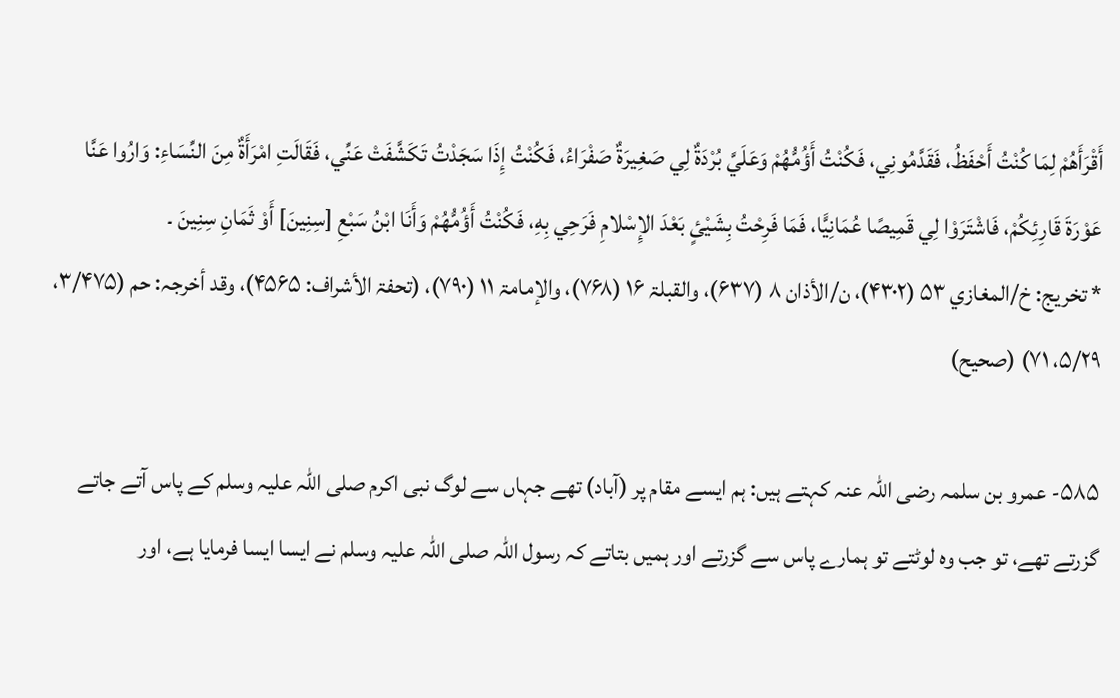أَقْرَأَهُمْ لِمَا كُنْتُ أَحْفَظُ، فَقَدَّمُونِي، فَكُنْتُ أَؤُمُّهُمْ وَعَلَيَّ بُرْدَةٌ لِي صَغِيرَةٌ صَفْرَاءُ، فَكُنْتُ إِذَا سَجَدْتُ تَكَشَّفَتْ عَنِّي، فَقَالَتِ امْرَأَةٌ مِنَ النِّسَاءِ: وَارُوا عَنَّا عَوْرَةَ قَارِئِكُمْ، فَاشْتَرَوْا لِي قَمِيصًا عُمَانِيًّا، فَمَا فَرِحْتُ بِشَيْئٍ بَعْدَ الإِسْلامِ فَرَحِي بِهِ، فَكُنْتُ أَؤُمُّهُمْ وَأَنَا ابْنُ سَبْعِ [سِنِينَ] أَوْ ثَمَانِ سِنِينَ ۔
* تخريج: خ/المغازي ۵۳ (۴۳۰۲)، ن/الأذان ۸ (۶۳۷)، والقبلۃ ۱۶ (۷۶۸)، والإمامۃ ۱۱ (۷۹۰)، (تحفۃ الأشراف: ۴۵۶۵)، وقد أخرجہ: حم (۳/۴۷۵، ۵/۲۹، ۷۱) (صحیح)

۵۸۵- عمرو بن سلمہ رضی اللہ عنہ کہتے ہیں: ہم ایسے مقام پر (آباد) تھے جہاں سے لوگ نبی اکرم صلی اللہ علیہ وسلم کے پاس آتے جاتے گزرتے تھے، تو جب وہ لوٹتے تو ہمارے پاس سے گزرتے اور ہمیں بتاتے کہ رسول اللہ صلی اللہ علیہ وسلم نے ایسا ایسا فرمایا ہے، اور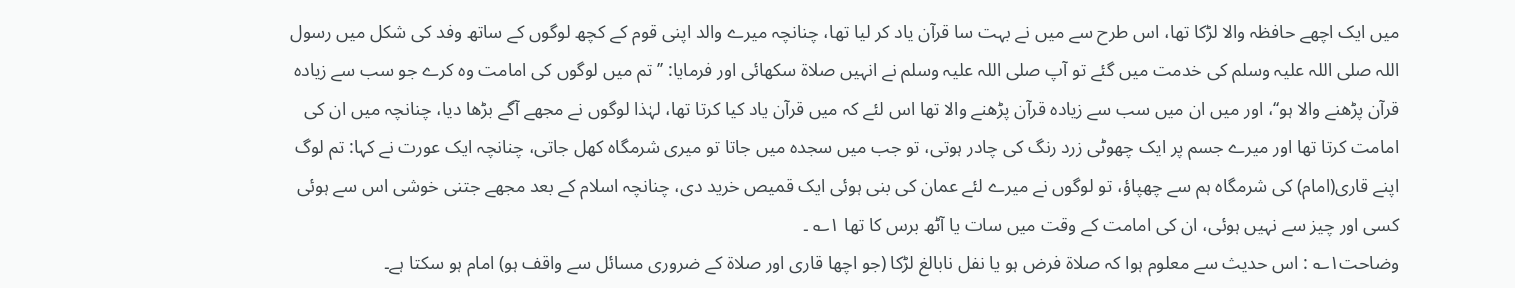میں ایک اچھے حافظہ والا لڑکا تھا، اس طرح سے میں نے بہت سا قرآن یاد کر لیا تھا، چنانچہ میرے والد اپنی قوم کے کچھ لوگوں کے ساتھ وفد کی شکل میں رسول اللہ صلی اللہ علیہ وسلم کی خدمت میں گئے تو آپ صلی اللہ علیہ وسلم نے انہیں صلاۃ سکھائی اور فرمایا: ’’تم میں لوگوں کی امامت وہ کرے جو سب سے زیادہ قرآن پڑھنے والا ہو‘‘، اور میں ان میں سب سے زیادہ قرآن پڑھنے والا تھا اس لئے کہ میں قرآن یاد کیا کرتا تھا، لہٰذا لوگوں نے مجھے آگے بڑھا دیا، چنانچہ میں ان کی امامت کرتا تھا اور میرے جسم پر ایک چھوٹی زرد رنگ کی چادر ہوتی، تو جب میں سجدہ میں جاتا تو میری شرمگاہ کھل جاتی، چنانچہ ایک عورت نے کہا: تم لوگ اپنے قاری(امام) کی شرمگاہ ہم سے چھپاؤ، تو لوگوں نے میرے لئے عمان کی بنی ہوئی ایک قمیص خرید دی، چنانچہ اسلام کے بعد مجھے جتنی خوشی اس سے ہوئی کسی اور چیز سے نہیں ہوئی، ان کی امامت کے وقت میں سات یا آٹھ برس کا تھا ۱؎ ۔
وضاحت۱؎ : اس حدیث سے معلوم ہوا کہ صلاۃ فرض ہو یا نفل نابالغ لڑکا (جو اچھا قاری اور صلاۃ کے ضروری مسائل سے واقف ہو) امام ہو سکتا ہے۔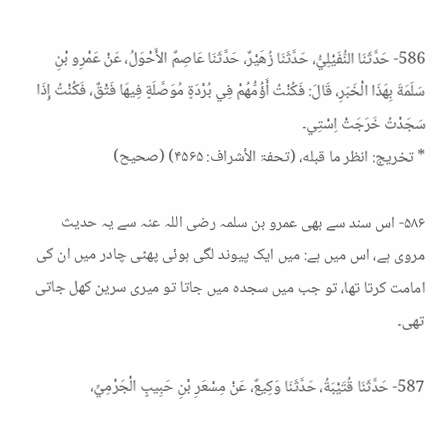586- حَدَّثَنَا النُّفَيْلِيُّ، حَدَّثَنَا زُهَيْرٌ، حَدَّثَنَا عَاصِمٌ الأَحْوَلُ، عَنْ عَمْرِو بْنِ سَلَمَةَ بِهَذَا الْخَبَرِ، قَالَ: فَكُنْتُ أَؤُمُّهُمْ فِي بُرْدَةٍ مُوَصَّلَةٍ فِيهَا فَتْقٌ، فَكُنْتُ إِذَا سَجَدْتُ خَرَجَتْ اِسْتِي۔
* تخريج: انظر ما قبله، (تحفۃ الأشراف: ۴۵۶۵) (صحیح)

۵۸۶- اس سند سے بھی عمرو بن سلمہ رضی اللہ عنہ سے یہ حدیث مروی ہے، اس میں ہے: میں ایک پیوند لگی ہوئی پھٹی چادر میں ان کی امامت کرتا تھا، تو جب میں سجدہ میں جاتا تو میری سرین کھل جاتی تھی۔

587- حَدَّثَنَا قُتَيْبَةُ، حَدَّثَنَا وَكِيعٌ، عَنْ مِسْعَرِ بْنِ حَبِيبٍ الْجَرْمِيِّ،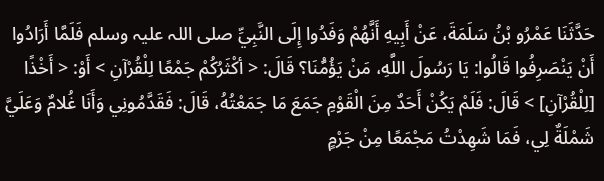حَدَّثَنَا عَمْرُو بْنُ سَلَمَةَ، عَنْ أَبِيهِ أَنَّهُمْ وَفَدُوا إِلَى النَّبِيِّ صلی اللہ علیہ وسلم فَلَمَّا أَرَادُوا أَنْ يَنْصَرِفُوا قَالُوا: يَا رَسُولَ اللَّهِ، مَنْ يَؤُمُّنَا؟ قَالَ: < أكْثَرُكُمْ جَمْعًا لِلْقُرْآنِ > أَوْ: < أَخْذًا [لِلْقُرْآنِ] > قَالَ: فَلَمْ يَكُنْ أَحَدٌ مِنَ الْقَوْمِ جَمَعَ مَا جَمَعْتُهُ، قَالَ: فَقَدَّمُونِي وَأَنَا غُلامٌ وَعَلَيَّ شَمْلَةٌ لِي، فَمَا شَهِدْتُ مَجْمَعًا مِنْ جَرْمٍ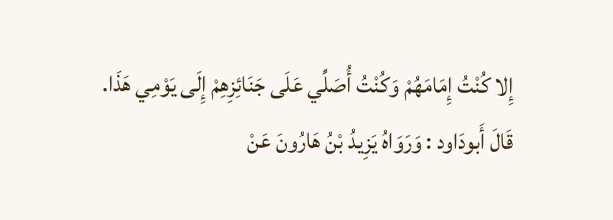إِلا كُنْتُ إِمَامَهُمْ وَكُنْتُ أُصَلِّي عَلَى جَنَائِزِهِمْ إِلَى يَوْمِي هَذَا.
قَالَ أَبودَاود : وَرَوَاهُ يَزِيدُ بْنُ هَارُونَ عَنْ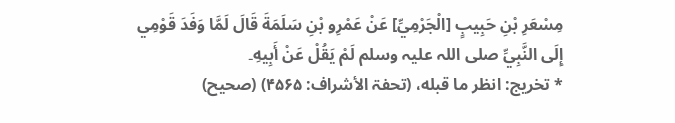مِسْعَرِ بْنِ حَبِيبٍ [الْجَرْمِيِّ] عَنْ عَمْرِو بْنِ سَلَمَةَ قَالَ لَمَّا وَفَدَ قَوْمِي إِلَى النَّبِيِّ صلی اللہ علیہ وسلم لَمْ يَقُلْ عَنْ أَبِيهِ۔
* تخريج: انظر ما قبله، (تحفۃ الأشراف: ۴۵۶۵) (صحیح)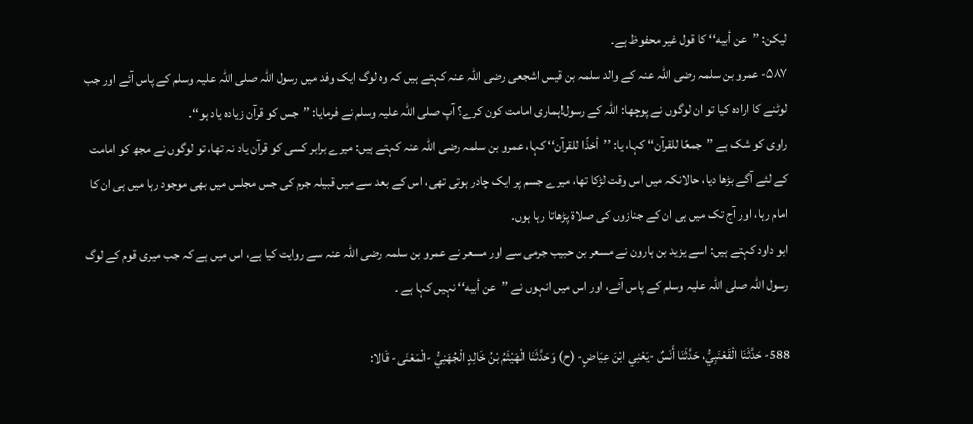لیکن: ’’عن أبيه‘‘ کا قول غیر محفوظ ہے۔
۵۸۷- عمرو بن سلمہ رضی اللہ عنہ کے والد سلمہ بن قیس اشجعی رضی اللہ عنہ کہتے ہیں کہ وہ لوگ ایک وفد میں رسول اللہ صلی اللہ علیہ وسلم کے پاس آئے اور جب لوٹنے کا ارادہ کیا تو ان لوگوں نے پوچھا: اللہ کے رسول!ہماری امامت کون کرے؟ آپ صلی اللہ علیہ وسلم نے فرمایا: ’’جس کو قرآن زیادہ یاد ہو‘‘۔
راوی کو شک ہے ’’جمعًا للقرآن‘‘ کہا، یا: ’’أخذًا للقرآن‘‘ کہا، عمرو بن سلمہ رضی اللہ عنہ کہتے ہیں: میرے برابر کسی کو قرآن یاد نہ تھا، تو لوگوں نے مجھ کو امامت کے لئے آگے بڑھا دیا، حالانکہ میں اس وقت لڑکا تھا، میرے جسم پر ایک چادر ہوتی تھی، اس کے بعد سے میں قبیلہ جرم کی جس مجلس میں بھی موجود رہا میں ہی ان کا امام رہا، اور آج تک میں ہی ان کے جنازوں کی صلاۃ پڑھاتا رہا ہوں۔
ابو داود کہتے ہیں: اسے یزید بن ہارون نے مسعر بن حبیب جرمی سے اور مسعر نے عمرو بن سلمہ رضی اللہ عنہ سے روایت کیا ہے، اس میں ہے کہ جب میری قوم کے لوگ رسول اللہ صلی اللہ علیہ وسلم کے پاس آئے، اور اس میں انہوں نے ’’عن أبيه‘‘ نہیں کہا ہے ۔

588- حَدَّثَنَا الْقَعْنَبِيُّ، حَدَّثَنَا أَنَسٌ -يَعْنِي ابْنَ عِيَاضٍ- (ح) وَحَدَّثَنَا الْهَيْثَمُ بْنُ خَالِدٍ الْجُهَنِيُّ -الْمَعْنَى- قَالا: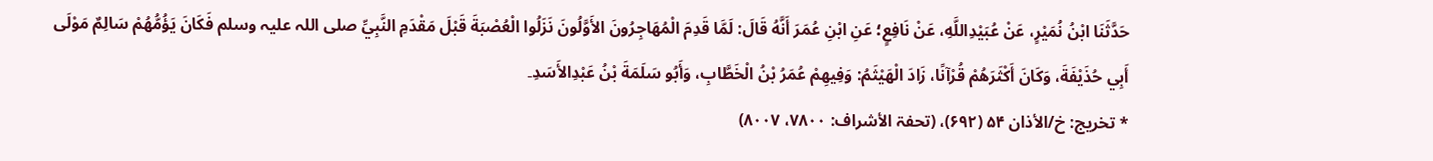حَدَّثَنَا ابْنُ نُمَيْرٍ، عَنْ عُبَيْدِاللَّهِ، عَنْ نَافِعٍ؛ عَنِ ابْنِ عُمَرَ أَنَّهُ قَالَ: لَمَّا قَدِمَ الْمُهَاجِرُونَ الأَوَّلُونَ نَزَلُوا الْعُصْبَةَ قَبْلَ مَقْدَمِ النَّبِيِّ صلی اللہ علیہ وسلم فَكَانَ يَؤُمُّهُمْ سَالِمٌ مَوْلَى أَبِي حُذَيْفَةَ، وَكَانَ أَكْثَرَهُمْ قُرْآنًا، زَادَ الْهَيْثَمُ: وَفِيهِمْ عُمَرُ بْنُ الْخَطَّابِ، وَأَبُو سَلَمَةَ بْنُ عَبْدِالأَسَدِ۔
* تخريج: خ/الأذان ۵۴ (۶۹۲)، (تحفۃ الأشراف: ۷۸۰۰، ۸۰۰۷)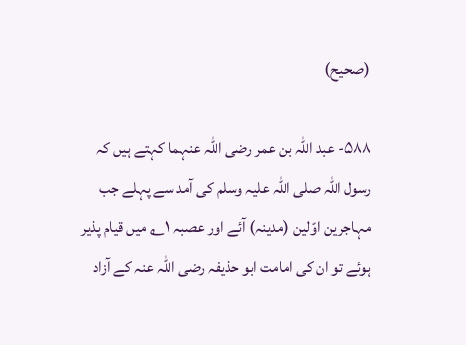(صحیح)

۵۸۸- عبد اللہ بن عمر رضی اللہ عنہما کہتے ہیں کہ رسول اللہ صلی اللہ علیہ وسلم کی آمد سے پہلے جب مہاجرین اوّلین (مدینہ) آئے اور عصبہ ۱؎ میں قیام پذیر ہوئے تو ان کی امامت ابو حذیفہ رضی اللہ عنہ کے آزاد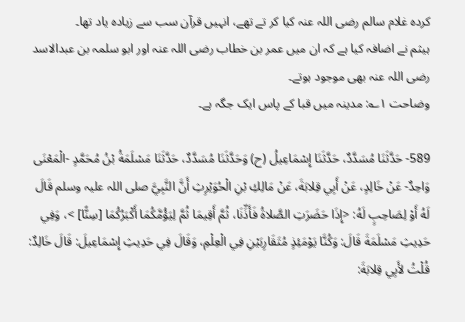کردہ غلام سالم رضی اللہ عنہ کیا کر تے تھے، انہیں قرآن سب سے زیادہ یاد تھا۔
ہیثم نے اضافہ کیا ہے کہ ان میں عمر بن خطاب رضی اللہ عنہ اور ابو سلمہ بن عبدالاسد رضی اللہ عنہ بھی موجود ہوتے۔
وضاحت ۱؎: مدینہ میں قبا کے پاس ایک جگہ ہے۔

589- حَدَّثَنَا مُسَدَّدٌ، حَدَّثَنَا إِسْمَاعِيلُ (ح) وَحَدَّثَنَا مُسَدَّدٌ، حَدَّثَنَا مَسْلَمَةُ بْنُ مُحَمَّدٍ -الْمَعْنَى وَاحِدٌ- عَنْ خَالِدٍ، عَنْ أَبِي قِلابَةَ، عَنْ مَالِكِ بْنِ الْحُوَيْرِثِ أَنَّ النَّبِيَّ صلی اللہ علیہ وسلم قَالَ لَهُ أَوْ لِصَاحِبٍ لَهُ: <إِذَا حَضَرَتِ الصَّلاةُ فَأَذِّنَا، ثُمَّ أَقِيمَا ثُمَّ لِيَؤُمَّكُمَا أَكْبَرُكُمَا [سِنًّا] >، وَفِي حَدِيثِ مَسْلَمَةَ قَالَ: وَكُنَّا يَوْمَئِذٍ مُتَقَارِبَيْنِ فِي الْعِلْمِ، وَقَالَ فِي حَدِيثِ إِسْمَاعِيلَ: قَالَ خَالِدٌ: قُلْتُ لأَبِي قِلابَةَ: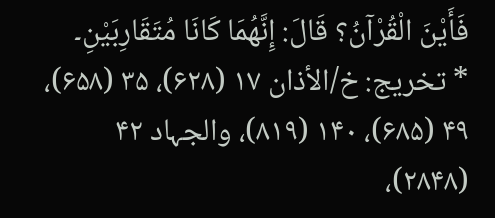فَأَيْنَ الْقُرْآنُ؟ قَالَ: إِنَّهُمَا كَانَا مُتَقَارِبَيْنِ۔
* تخريج: خ/الأذان ۱۷ (۶۲۸)، ۳۵ (۶۵۸)، ۴۹ (۶۸۵)، ۱۴۰ (۸۱۹)، والجہاد ۴۲ (۲۸۴۸)،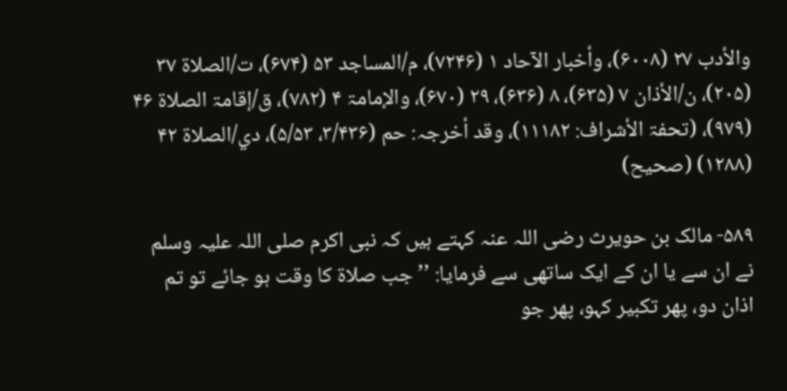والأدب ۲۷ (۶۰۰۸)، وأخبار الآحاد ۱ (۷۲۴۶)، م/المساجد ۵۳ (۶۷۴)، ت/الصلاۃ ۳۷ (۲۰۵)، ن/الأذان ۷ (۶۳۵)، ۸ (۶۳۶)، ۲۹ (۶۷۰)، والإمامۃ ۴ (۷۸۲)، ق/إقامۃ الصلاۃ ۴۶ (۹۷۹)، (تحفۃ الأشراف: ۱۱۱۸۲)، وقد أخرجہ: حم (۳/۴۳۶، ۵/۵۳)، دي/الصلاۃ ۴۲ (۱۲۸۸) (صحیح)

۵۸۹- مالک بن حویرث رضی اللہ عنہ کہتے ہیں کہ نبی اکرم صلی اللہ علیہ وسلم نے ان سے یا ان کے ایک ساتھی سے فرمایا: ’’جب صلاۃ کا وقت ہو جائے تو تم اذان دو، پھر تکبیر کہو، پھر جو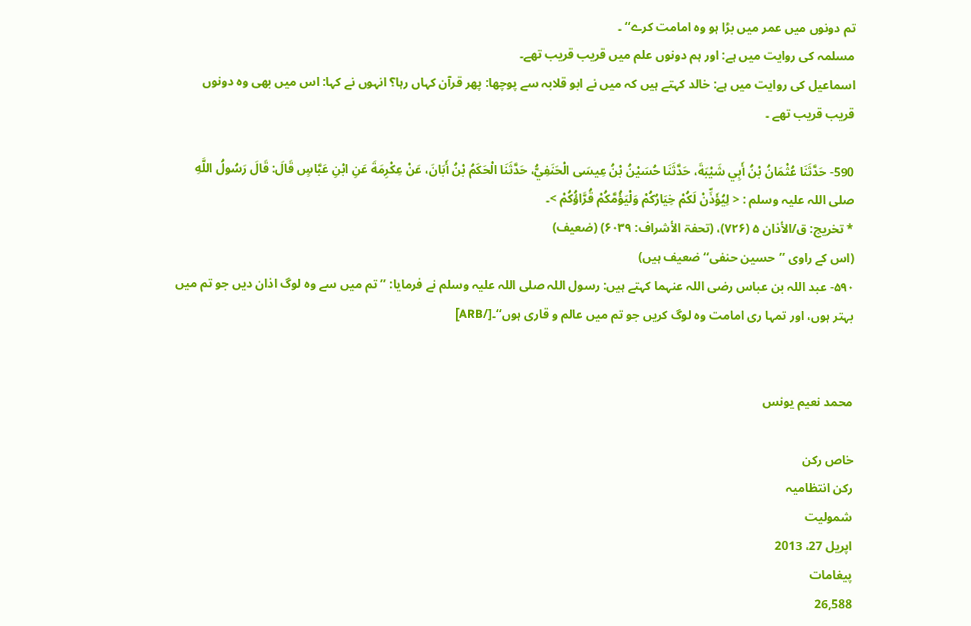تم دونوں میں عمر میں بڑا ہو وہ امامت کرے‘‘ ۔
مسلمہ کی روایت میں ہے: اور ہم دونوں علم میں قریب قریب تھے۔
اسماعیل کی روایت میں ہے: خالد کہتے ہیں کہ میں نے ابو قلابہ سے پوچھا: پھر قرآن کہاں رہا؟ انہوں نے کہا: اس میں بھی وہ دونوں قریب قریب تھے ۔

590- حَدَّثَنَا عُثْمَانُ بْنُ أَبِي شَيْبَةَ، حَدَّثَنَا حُسَيْنُ بْنُ عِيسَى الْحَنَفِيُّ، حَدَّثَنَا الْحَكَمُ بْنُ أَبَانَ، عَنْ عِكْرِمَةَ عَنِ ابْنِ عَبَّاسٍ قَالَ: قَالَ رَسُولُ اللَّهِ صلی اللہ علیہ وسلم : < لِيُؤَذِّنْ لَكُمْ خِيَارُكُمْ وَلْيَؤُمَّكُمْ قُرَّاؤُكُمْ >۔
* تخريج: ق/الأذان ۵ (۷۲۶)، (تحفۃ الأشراف: ۶۰۳۹) (ضعیف)
(اس کے راوی ’’حسین حنفی‘‘ ضعیف ہیں)
۵۹۰- عبد اللہ بن عباس رضی اللہ عنہما کہتے ہیں: رسول اللہ صلی اللہ علیہ وسلم نے فرمایا: ’’ تم میں سے وہ لوگ اذان دیں جو تم میں بہتر ہوں، اور تمہا ری امامت وہ لوگ کریں جو تم میں عالم و قاری ہوں‘‘۔[/ARB]


محمد نعیم یونس

خاص رکن
رکن انتظامیہ
شمولیت
اپریل 27، 2013
پیغامات
26,588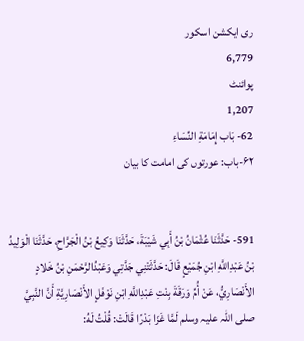ری ایکشن اسکور
6,779
پوائنٹ
1,207
62- بَاب إِمَامَةِ النِّسَاءِ
۶۲-باب: عورتوں کی امامت کا بیان


591- حَدَّثَنَا عُثْمَانُ بْنُ أَبِي شَيْبَةَ، حَدَّثَنَا وَكِيعُ بْنُ الْجَرَّاحِ، حَدَّثَنَا الْوَلِيدُ بْنُ عَبْدِاللَّهِ ابْنِ جُمَيْعٍ قَالَ: حَدَّثَتْنِي جَدَّتِي وَعَبْدُالرَّحْمَنِ بْنُ خَلادٍ الأَنْصَارِيُّ، عَنْ أُمِّ وَرَقَةَ بِنْتِ عَبْدِاللَّهِ ابْنِ نَوْفَلٍ الأَنْصَارِيَّةِ أَنَّ النَّبِيَّ صلی اللہ علیہ وسلم لَمَّا غَزَا بَدْرًا قَالَتْ: قُلْتُ لَهُ: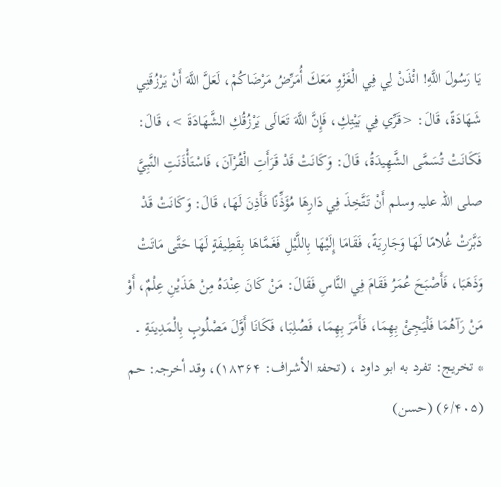يَا رَسُولَ اللَّهِ! ائْذَنْ لِي فِي الْغَزْوِ مَعَكَ أُمَرِّضُ مَرْضَاكُمْ، لَعَلَّ اللَّهَ أَنْ يَرْزُقَنِي شَهَادَةً، قَالَ: <قَرِّي فِي بَيْتِكِ، فَإِنَّ اللَّهَ تَعَالَى يَرْزُقُكِ الشَّهَادَةَ >، قَالَ: فَكَانَتْ تُسَمَّى الشَّهِيدَةُ، قَالَ: وَكَانَتْ قَدْ قَرَأَتِ الْقُرْآنَ، فَاسْتَأْذَنَتِ النَّبِيَّ صلی اللہ علیہ وسلم أَنْ تَتَّخِذَ فِي دَارِهَا مُؤَذِّنًا فَأَذِنَ لَهَا، قَالَ: وَكَانَتْ قَدْ دَبَّرَتْ غُلامًا لَهَا وَجَارِيَةً، فَقَامَا إِلَيْهَا بِاللَّيْلِ فَغَمَّاهَا بِقَطِيفَةٍ لَهَا حَتَّى مَاتَتْ وَذَهَبَا، فَأَصْبَحَ عُمَرُ فَقَامَ فِي النَّاسِ فَقَالَ: مَنْ كَانَ عِنْدَهُ مِنْ هَذَيْنِ عِلْمٌ، أَوْ مَنْ رَآهُمَا فَلْيَجِئْ بِهِمَا، فَأَمَرَ بِهِمَا، فَصُلِبَا، فَكَانَا أَوَّلَ مَصْلُوبٍ بِالْمَدِينَةِ ۔
* تخريج: تفرد به ابو داود ، (تحفۃ الأشراف: ۱۸۳۶۴)، وقد أخرجہ: حم (۶/۴۰۵) (حسن)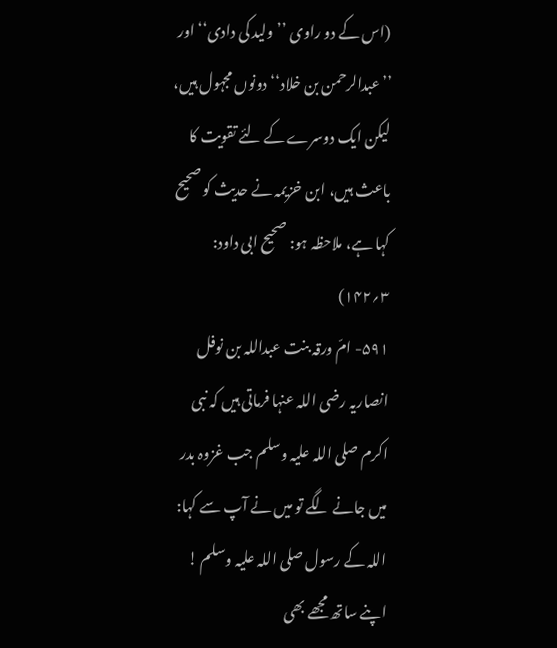(اس کے دو راوی ’’ولید کی دادی‘‘ اور ’’عبدالرحمن بن خلاد‘‘ دونوں مجہول ہیں، لیکن ایک دوسرے کے لئے تقویت کا باعث ہیں، ابن خزیمہ نے حدیث کو صحیح کہا ہے، ملاحظہ ہو: صحیح ابی داود: ۳؍۱۴۲)
۵۹۱- امّ ورقہ بنت عبداللہ بن نوفل انصاریہ رضی اللہ عنہا فرماتی ہیں کہ نبی اکرم صلی اللہ علیہ وسلم جب غزوہ بدر میں جانے لگے تو میں نے آپ سے کہا: اللہ کے رسول صلی اللہ علیہ وسلم ! اپنے ساتھ مجھے بھی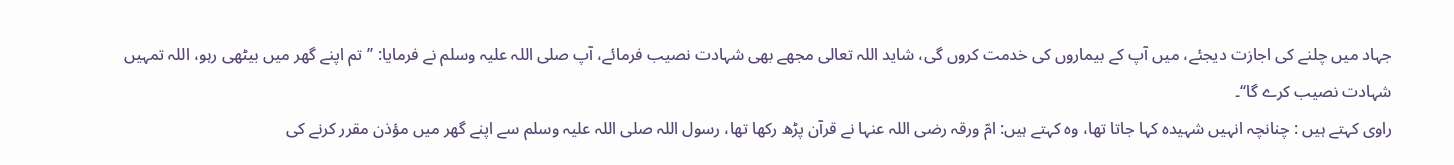جہاد میں چلنے کی اجازت دیجئے، میں آپ کے بیماروں کی خدمت کروں گی، شاید اللہ تعالی مجھے بھی شہادت نصیب فرمائے، آپ صلی اللہ علیہ وسلم نے فرمایا: ’’تم اپنے گھر میں بیٹھی رہو، اللہ تمہیں شہادت نصیب کرے گا‘‘۔
راوی کہتے ہیں : چنانچہ انہیں شہیدہ کہا جاتا تھا، وہ کہتے ہیں: امّ ورقہ رضی اللہ عنہا نے قرآن پڑھ رکھا تھا، رسول اللہ صلی اللہ علیہ وسلم سے اپنے گھر میں مؤذن مقرر کرنے کی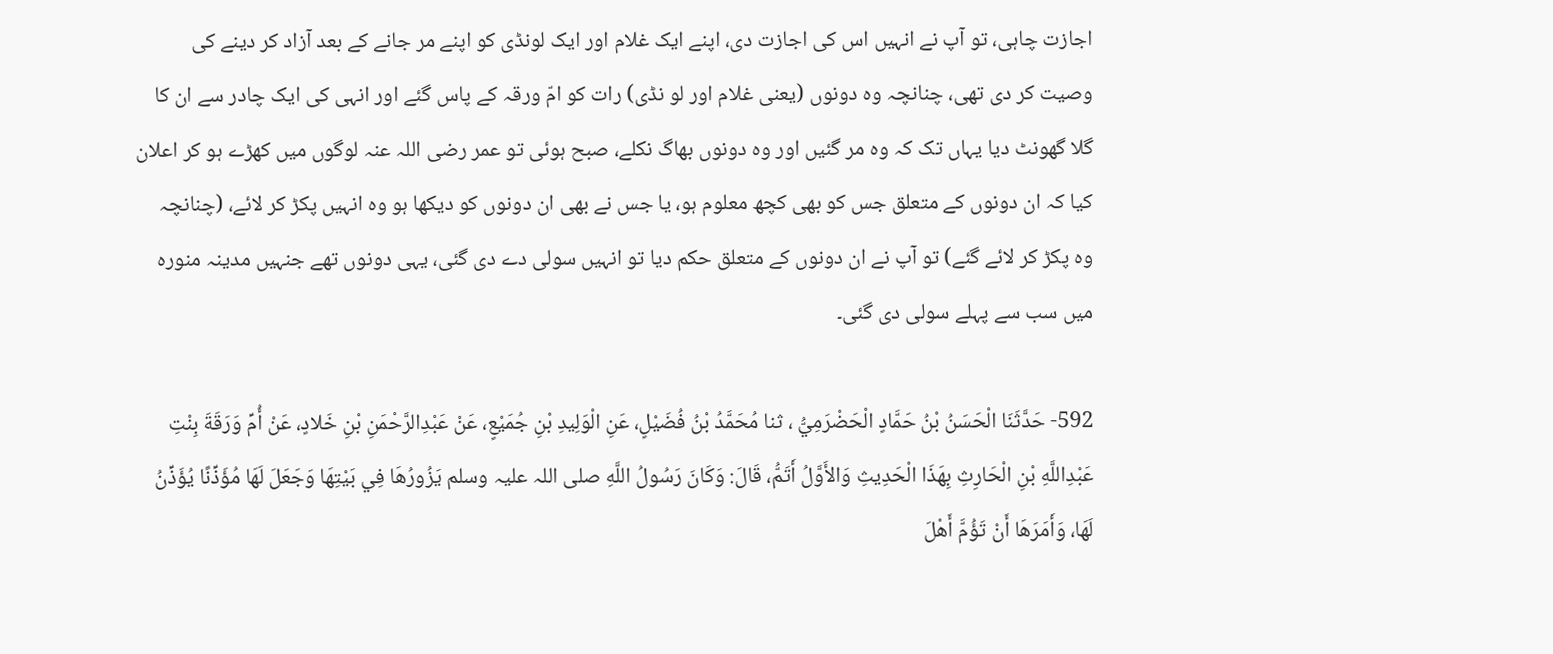اجازت چاہی، تو آپ نے انہیں اس کی اجازت دی، اپنے ایک غلام اور ایک لونڈی کو اپنے مر جانے کے بعد آزاد کر دینے کی وصیت کر دی تھی، چنانچہ وہ دونوں (یعنی غلام اور لو نڈی) رات کو امّ ورقہ کے پاس گئے اور انہی کی ایک چادر سے ان کا گلا گھونٹ دیا یہاں تک کہ وہ مر گئیں اور وہ دونوں بھاگ نکلے، صبح ہوئی تو عمر رضی اللہ عنہ لوگوں میں کھڑے ہو کر اعلان کیا کہ ان دونوں کے متعلق جس کو بھی کچھ معلوم ہو، یا جس نے بھی ان دونوں کو دیکھا ہو وہ انہیں پکڑ کر لائے، (چنانچہ وہ پکڑ کر لائے گئے) تو آپ نے ان دونوں کے متعلق حکم دیا تو انہیں سولی دے دی گئی، یہی دونوں تھے جنہیں مدینہ منورہ میں سب سے پہلے سولی دی گئی۔

592- حَدَّثَنَا الْحَسَنُ بْنُ حَمَّادٍ الْحَضْرَمِيُّ ، ثنا مُحَمَّدُ بْنُ فُضَيْلٍ، عَنِ الْوَلِيدِ بْنِ جُمَيْعٍ، عَنْ عَبْدِالرَّحْمَنِ بْنِ خَلادٍ، عَنْ أُمِّ وَرَقَةَ بِنْتِ عَبْدِاللَّهِ بْنِ الْحَارِثِ بِهَذَا الْحَدِيثِ وَالأَوَّلُ أَتَمُّ، قَالَ: وَكَانَ رَسُولُ اللَّهِ صلی اللہ علیہ وسلم يَزُورُهَا فِي بَيْتِهَا وَجَعَلَ لَهَا مُؤَذِّنًا يُؤَذِّنُ لَهَا، وَأَمَرَهَا أَنْ تَؤُمَّ أَهْلَ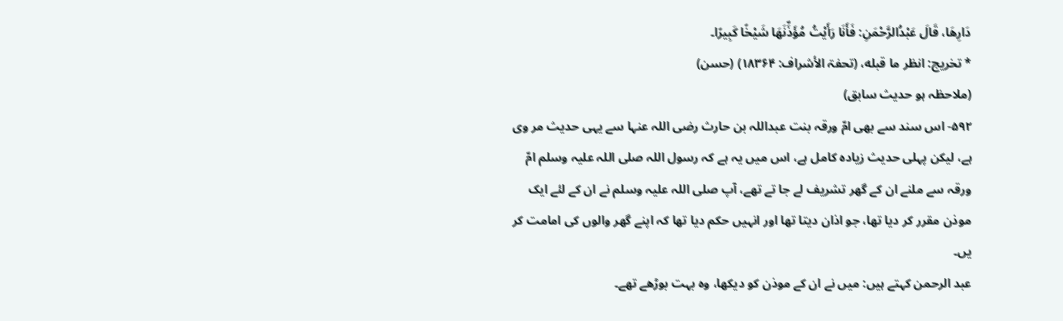دَارِهَا، قَالَ عَبْدُالرَّحْمَنِ: فَأَنَا رَأَيْتُ مُؤَذِّنَهَا شَيْخًا كَبِيرًا۔
* تخريج: انظر ما قبله، (تحفۃ الأشراف: ۱۸۳۶۴) (حسن)
(ملاحظہ ہو حدیث سابق)
۵۹۲- اس سند سے بھی امّ ورقہ بنت عبداللہ بن حارث رضی اللہ عنہا سے یہی حدیث مر وی ہے، لیکن پہلی حدیث زیادہ کامل ہے، اس میں یہ ہے کہ رسول اللہ صلی اللہ علیہ وسلم امّ ورقہ سے ملنے ان کے گھر تشریف لے جا تے تھے، آپ صلی اللہ علیہ وسلم نے ان کے لئے ایک موذن مقرر کر دیا تھا، جو اذان دیتا تھا اور انہیں حکم دیا تھا کہ اپنے گھر والوں کی امامت کر یں۔
عبد الرحمن کہتے ہیں: میں نے ان کے موذن کو دیکھا، وہ بہت بوڑھے تھے۔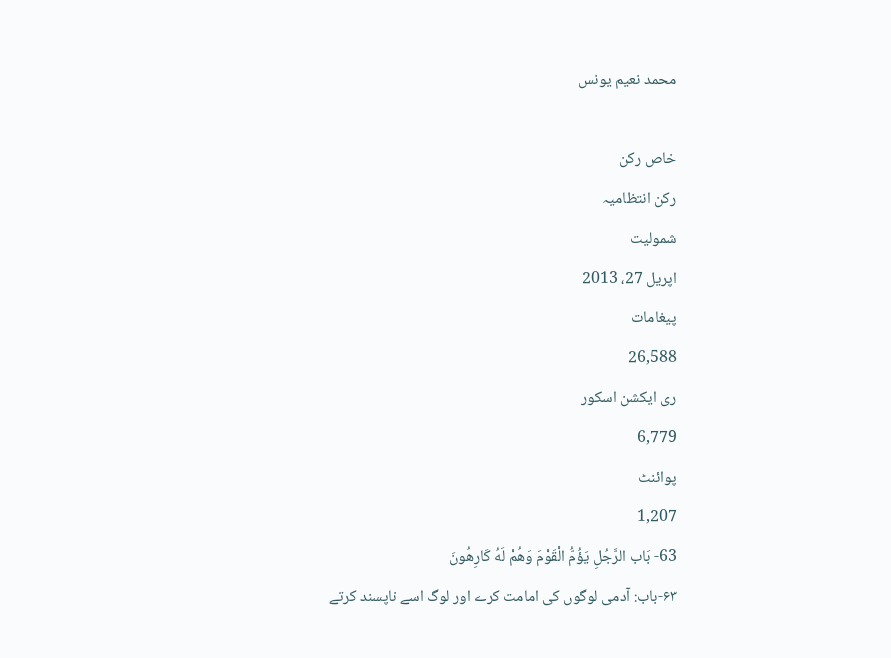محمد نعیم یونس

خاص رکن
رکن انتظامیہ
شمولیت
اپریل 27، 2013
پیغامات
26,588
ری ایکشن اسکور
6,779
پوائنٹ
1,207
63- بَاب الرَّجُلِ يَؤُمُّ الْقَوْمَ وَهُمْ لَهُ كَارِهُونَ
۶۳-باب: آدمی لوگوں کی امامت کرے اور لوگ اسے ناپسند کرتے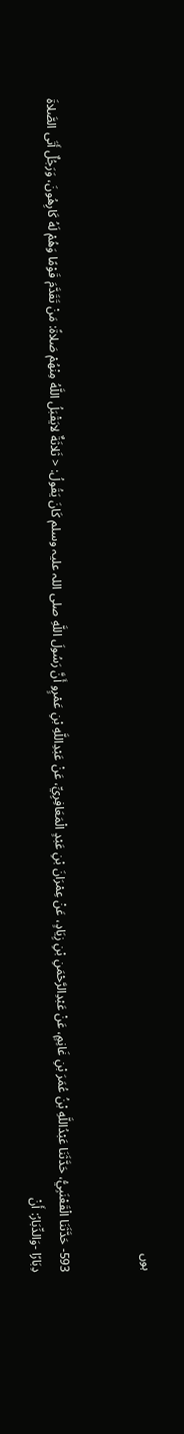ہوں


593- حَدَّثَنَا الْقَعْنَبِيُّ، حَدَّثَنَا عَبْدُاللَّهِ بْنُ عُمَرَ بْنِ غَانِمٍ، عَنْ عَبْدِالرَّحْمَنِ بْنِ زِيَادٍ، عَنْ عِمْرَانَ بْنِ عَبْدٍ الْمَعَافِرِيِّ، عَنْ عَبْدِاللَّهِ بْنِ عَمْرٍو أَنَّ رَسُولَ اللَّهِ صلی اللہ علیہ وسلم كَانَ يَقُولُ: < ثَلاثَةٌ لايَقْبَلُ اللَّهُ مِنْهُمْ صَلاةً: مَنْ تَقَدَّمَ قَوْمًا وَهُمْ لَهُ كَارِهُونَ، وَرَجُلٌ أَتَى الصَّلاةَ دِبَارًا -وَالدِّبَارُ: أَنْ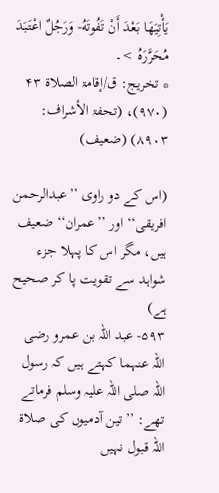يَأْتِيَهَا بَعْدَ أَنْ تَفُوتَهُ- وَرَجُلٌ اعْتَبَدَ مُحَرَّرَهُ >۔
* تخريج: ق/إقامۃ الصلاۃ ۴۳ (۹۷۰)، (تحفۃ الأشراف: ۸۹۰۳) (ضعیف)

(اس کے دو راوی ’’عبدالرحمن افریقی‘‘ اور ’’عمران‘‘ ضعیف ہیں، مگر اس کا پہلا جزء شواہد سے تقویت پا کر صحیح ہے)
۵۹۳- عبد اللہ بن عمرو رضی اللہ عنہما کہتے ہیں کہ رسول اللہ صلی اللہ علیہ وسلم فرماتے تھے: ’’تین آدمیوں کی صلاۃ اللہ قبول نہیں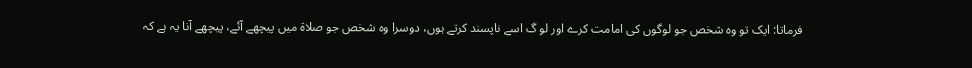فرماتا: ایک تو وہ شخص جو لوگوں کی امامت کرے اور لو گ اسے ناپسند کرتے ہوں، دوسرا وہ شخص جو صلاۃ میں پیچھے آئے، پیچھے آنا یہ ہے کہ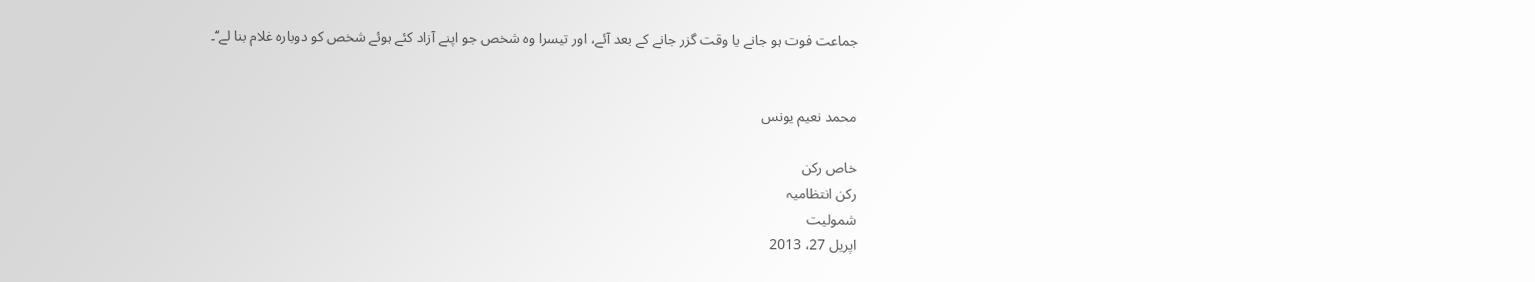جماعت فوت ہو جانے یا وقت گزر جانے کے بعد آئے، اور تیسرا وہ شخص جو اپنے آزاد کئے ہوئے شخص کو دوبارہ غلام بنا لے‘‘۔


محمد نعیم یونس

خاص رکن
رکن انتظامیہ
شمولیت
اپریل 27، 2013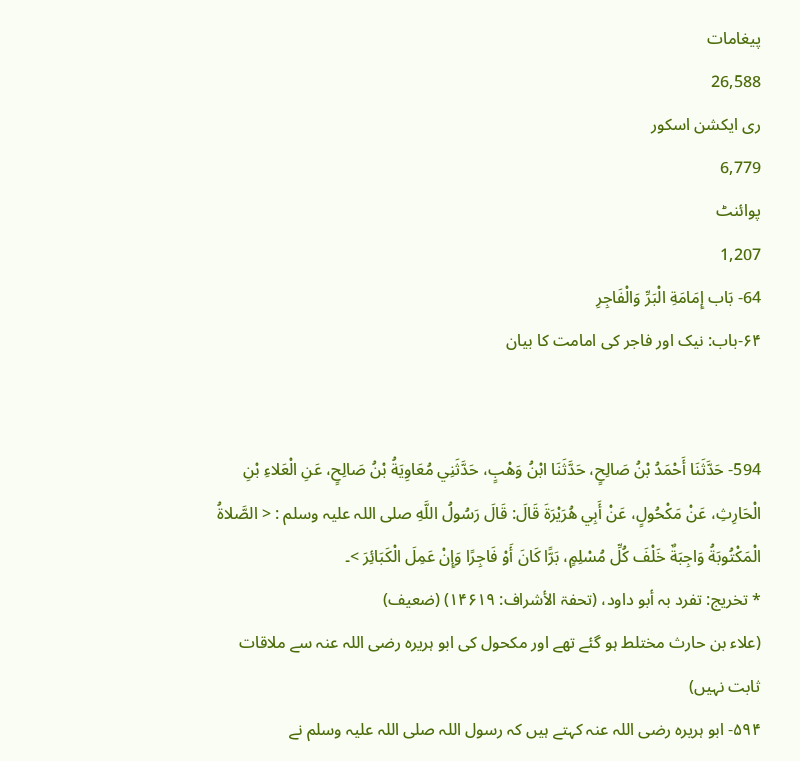پیغامات
26,588
ری ایکشن اسکور
6,779
پوائنٹ
1,207
64- بَاب إِمَامَةِ الْبَرِّ وَالْفَاجِرِ
۶۴-باب: نیک اور فاجر کی امامت کا بیان


594- حَدَّثَنَا أَحْمَدُ بْنُ صَالِحٍ، حَدَّثَنَا ابْنُ وَهْبٍ، حَدَّثَنِي مُعَاوِيَةُ بْنُ صَالِحٍ، عَنِ الْعَلاءِ بْنِ الْحَارِثِ، عَنْ مَكْحُولٍ، عَنْ أَبِي هُرَيْرَةَ قَالَ: قَالَ رَسُولُ اللَّهِ صلی اللہ علیہ وسلم : < الصَّلاةُ الْمَكْتُوبَةُ وَاجِبَةٌ خَلْفَ كُلِّ مُسْلِمٍ، بَرًّا كَانَ أَوْ فَاجِرًا وَإِنْ عَمِلَ الْكَبَائِرَ >۔
* تخريج: تفرد بہ أبو داود، (تحفۃ الأشراف: ۱۴۶۱۹) (ضعیف)
(علاء بن حارث مختلط ہو گئے تھے اور مکحول کی ابو ہریرہ رضی اللہ عنہ سے ملاقات ثابت نہیں)
۵۹۴- ابو ہریرہ رضی اللہ عنہ کہتے ہیں کہ رسول اللہ صلی اللہ علیہ وسلم نے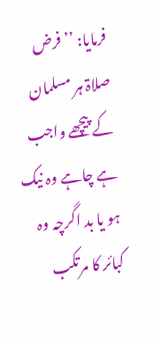فرمایا: ’’فرض صلاۃ ہر مسلمان کے پیچھے واجب ہے چاہے وہ نیک ہو یا بد اگرچہ وہ کبائر کا مرتکب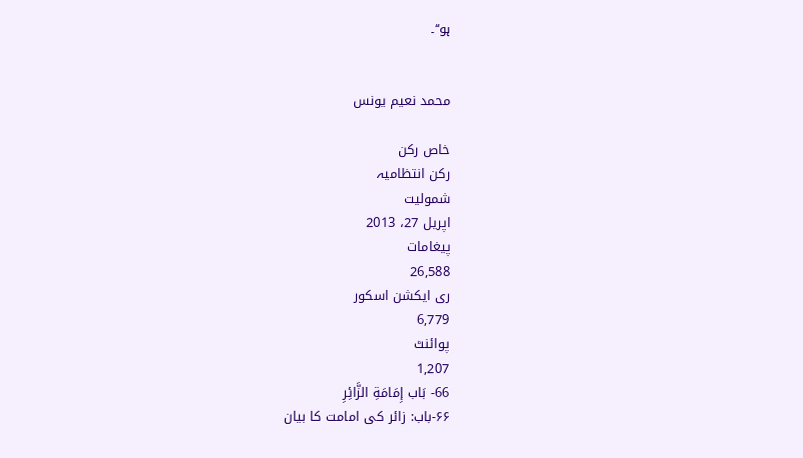ہو‘‘۔


محمد نعیم یونس

خاص رکن
رکن انتظامیہ
شمولیت
اپریل 27، 2013
پیغامات
26,588
ری ایکشن اسکور
6,779
پوائنٹ
1,207
66- بَاب إِمَامَةِ الزَّائِرِ
۶۶-باب: زائر کی امامت کا بیان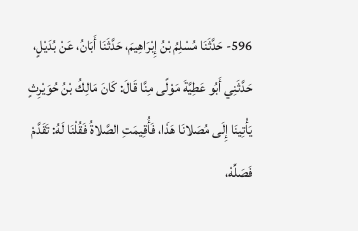596- حَدَّثَنَا مُسْلِمُ بْنُ إِبْرَاهِيمَ، حَدَّثَنَا أَبَانُ، عَنْ بُدَيْلٍ، حَدَّثَنِي أَبُو عَطِيَّةَ مَوْلًى مِنَّا قَالَ: كَانَ مَالِكُ بْنُ حُوَيْرِثٍ يَأْتِينَا إِلَى مُصَلانَا هَذَا، فَأُقِيمَتِ الصَّلاةُ فَقُلْنَا لَهُ: تَقَدَّمْ فَصَلِّهْ،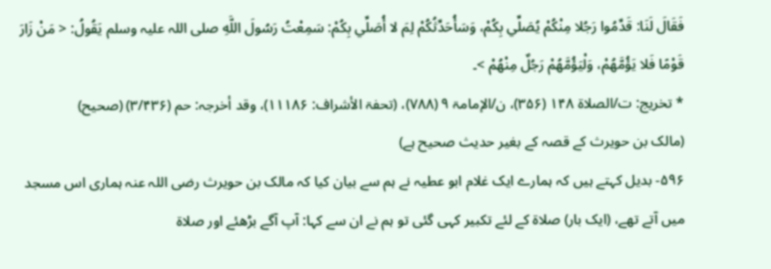فَقَالَ لَنَا: قَدِّمُوا رَجُلا مِنْكُمْ يُصَلِّي بِكُمْ، وَسَأُحَدِّثُكُمْ لِمَ لا أُصَلِّي بِكُمْ: سَمِعْتُ رَسُولَ اللَّهِ صلی اللہ علیہ وسلم يَقُولُ: < مَنْ زَارَ قَوْمًا فَلا يَؤُمَّهُمْ، وَلْيَؤُمَّهُمْ رَجُلٌ مِنْهُمْ >۔
* تخريج: ت/الصلاۃ ۱۴۸ (۳۵۶)، ن/الإمامۃ ۹ (۷۸۸)، (تحفۃ الأشراف: ۱۱۱۸۶)، وقد أخرجہ: حم (۳/۴۳۶) (صحیح)
(مالک بن حویرث کے قصہ کے بغیر حدیث صحیح ہے)
۵۹۶- بدیل کہتے ہیں کہ ہمارے ایک غلام ابو عطیہ نے ہم سے بیان کیا کہ مالک بن حویرث رضی اللہ عنہ ہماری اس مسجد میں آتے تھے، (ایک بار) صلاۃ کے لئے تکبیر کہی گئی تو ہم نے ان سے کہا: آپ آگے بڑھئے اور صلاۃ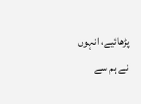پڑھائیے، انہوں نے ہم سے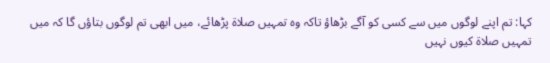کہا: تم اپنے لوگوں میں سے کسی کو آگے بڑھاؤ تاکہ وہ تمہیں صلاۃ پڑھائے، میں ابھی تم لوگوں بتاؤں گا کہ میں تمہیں صلاۃ کیوں نہیں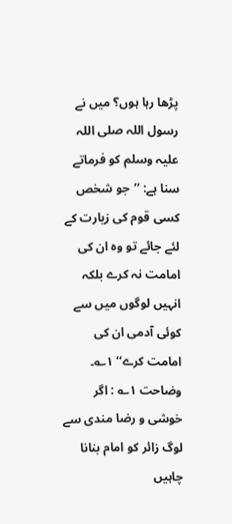پڑھا رہا ہوں؟ میں نے رسول اللہ صلی اللہ علیہ وسلم کو فرماتے سنا ہے: ’’جو شخص کسی قوم کی زیارت کے لئے جائے تو وہ ان کی امامت نہ کرے بلکہ انہیں لوگوں میں سے کوئی آدمی ان کی امامت کرے‘‘ ۱؎۔
وضاحت ۱؎ : اگر خوشی و رضا مندی سے لوگ زائر کو امام بنانا چاہیں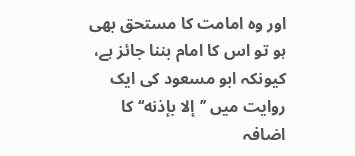اور وہ امامت کا مستحق بھی ہو تو اس کا امام بننا جائز ہے، کیونکہ ابو مسعود کی ایک روایت میں ’’إلا بإذنه‘‘ کا اضافہ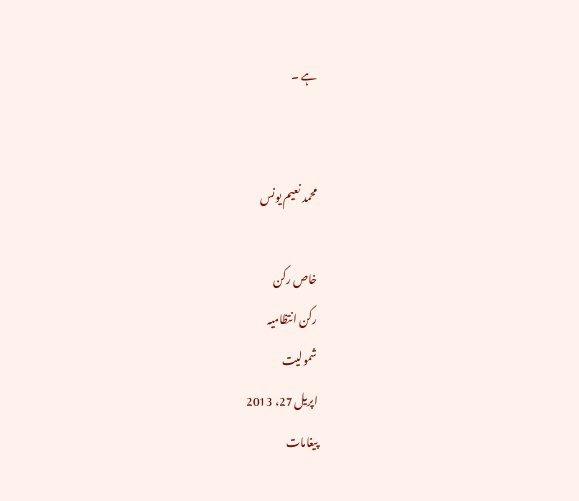ہے ۔


محمد نعیم یونس

خاص رکن
رکن انتظامیہ
شمولیت
اپریل 27، 2013
پیغامات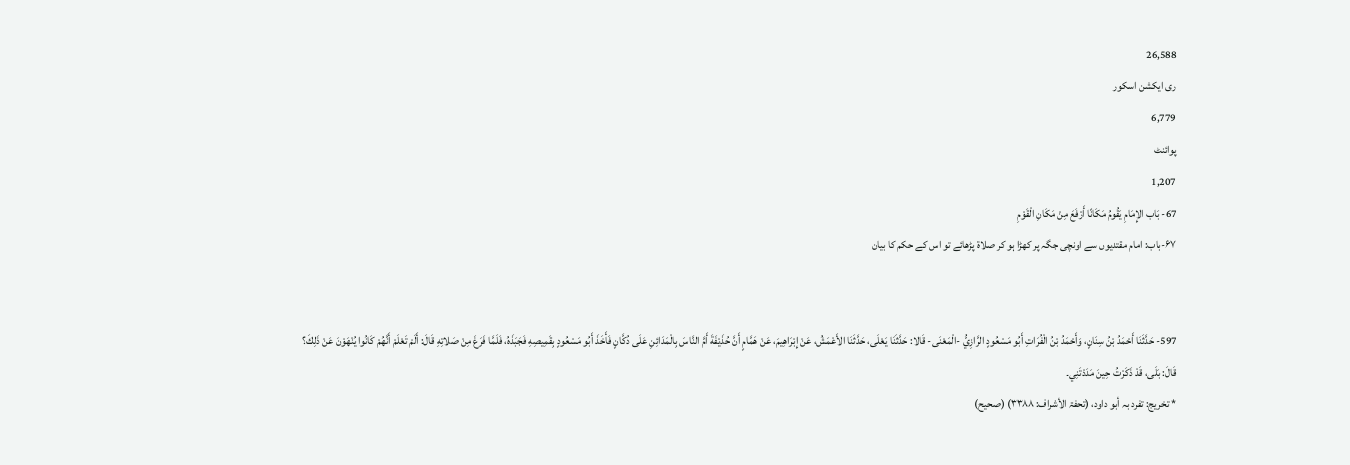26,588
ری ایکشن اسکور
6,779
پوائنٹ
1,207
67- بَاب الإِمَامِ يَقُومُ مَكَانًا أَرْفَعَ مِنْ مَكَانِ الْقَوْمِ
۶۷-باب: امام مقتدیوں سے اونچی جگہ پر کھڑا ہو کر صلاۃ پڑھائے تو اس کے حکم کا بیان


597- حَدَّثَنَا أَحْمَدُ بْنُ سِنَانٍ، وَأَحْمَدُ بْنُ الْفُرَاتِ أَبُو مَسْعُودٍ الرَّازِيُّ -الْمَعْنَى- قَالا: حَدَّثَنَا يَعْلَى، حَدَّثَنَا الأَعْمَشُ، عَنْ إِبْرَاهِيمَ، عَنْ هَمَّامٍ أَنَّ حُذَيْفَةَ أَمَّ النَّاسَ بِالْمَدَائِنِ عَلَى دُكَّانٍ فَأَخَذَ أَبُو مَسْعُودٍ بِقَمِيصِهِ فَجَبَذَهُ، فَلَمَّا فَرَغَ مِنْ صَلاتِهِ قَالَ: أَلَمْ تَعْلَمْ أَنَّهُمْ كَانُوا يُنْهَوْنَ عَنْ ذَلِكَ؟ قَالَ: بَلَى، قَدْ ذَكَرْتُ حِينَ مَدَدْتَنِي۔
* تخريج: تفرد بہ أبو داود، (تحفۃ الأشراف: ۳۳۸۸) (صحیح)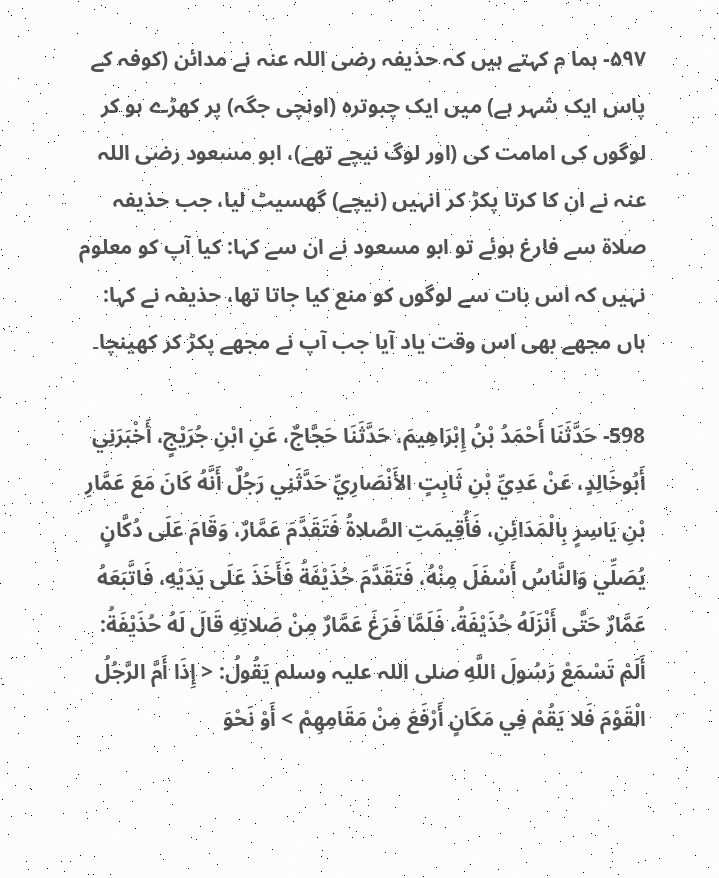۵۹۷- ہما م کہتے ہیں کہ حذیفہ رضی اللہ عنہ نے مدائن (کوفہ کے پاس ایک شہر ہے) میں ایک چبوترہ (اونچی جگہ) پر کھڑے ہو کر لوگوں کی امامت کی (اور لوگ نیچے تھے)، ابو مسعود رضی اللہ عنہ نے ان کا کرتا پکڑ کر انہیں (نیچے) گھسیٹ لیا، جب حذیفہ صلاۃ سے فارغ ہوئے تو ابو مسعود نے ان سے کہا: کیا آپ کو معلوم نہیں کہ اس بات سے لوگوں کو منع کیا جاتا تھا، حذیفہ نے کہا: ہاں مجھے بھی اس وقت یاد آیا جب آپ نے مجھے پکڑ کر کھینچا۔

598- حَدَّثَنَا أَحْمَدُ بْنُ إِبْرَاهِيمَ، حَدَّثَنَا حَجَّاجٌ، عَنِ ابْنِ جُرَيْجٍ، أَخْبَرَنِي أَبُوخَالِدٍ، عَنْ عَدِيِّ بْنِ ثَابِتٍ الأَنْصَارِيِّ حَدَّثَنِي رَجُلٌ أَنَّهُ كَانَ مَعَ عَمَّارِ بْنِ يَاسِرٍ بِالْمَدَائِنِ، فَأُقِيمَتِ الصَّلاةُ فَتَقَدَّمَ عَمَّارٌ، وَقَامَ عَلَى دُكَّانٍ يُصَلِّي وَالنَّاسُ أَسْفَلَ مِنْهُ، فَتَقَدَّمَ حُذَيْفَةُ فَأَخَذَ عَلَى يَدَيْهِ، فَاتَّبَعَهُ عَمَّارٌ حَتَّى أَنْزَلَهُ حُذَيْفَةُ، فَلَمَّا فَرَغَ عَمَّارٌ مِنْ صَلاتِهِ قَالَ لَهُ حُذَيْفَةُ: أَلَمْ تَسْمَعْ رَسُولَ اللَّهِ صلی اللہ علیہ وسلم يَقُولُ: < إِذَا أَمَّ الرَّجُلُ الْقَوْمَ فَلا يَقُمْ فِي مَكَانٍ أَرْفَعَ مِنْ مَقَامِهِمْ > أَوْ نَحْوَ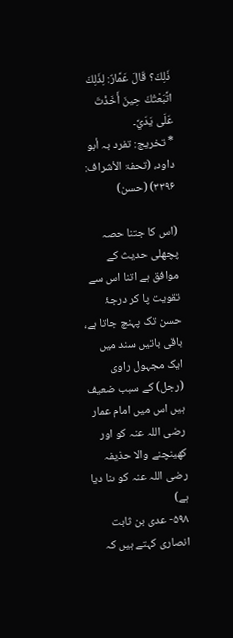ذَلِكَ؟ قَالَ عَمَّارٌ: لِذَلِكَ اتَّبَعْتُكَ حِينَ أَخَذْتَ عَلَى يَدَيَّ۔
* تخريج: تفرد بہ أبو داود، (تحفۃ الأشراف: ۳۳۹۶) (حسن)

(اس کا جتنا حصہ پچھلی حدیث کے موافق ہے اتنا اس سے تقویت پا کر درجۂ حسن تک پہنچ جاتا ہے، باقی باتیں سند میں ایک مجہول راوی (رجل) کے سبب ضعیف ہیں اس میں امام عمار رضی اللہ عنہ کو اور کھینچنے والا حذیفہ رضی اللہ عنہ کو ںنا دیا ہے)
۵۹۸- عدی بن ثابت انصاری کہتے ہیں کہ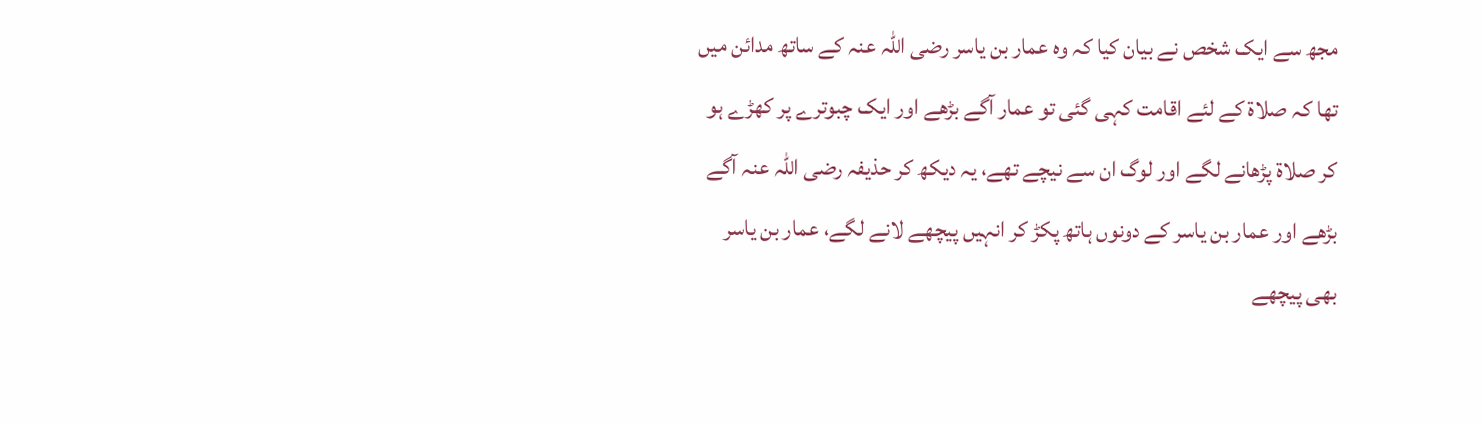مجھ سے ایک شخص نے بیان کیا کہ وہ عمار بن یاسر رضی اللہ عنہ کے ساتھ مدائن میں تھا کہ صلاۃ کے لئے اقامت کہی گئی تو عمار آگے بڑھے اور ایک چبوترے پر کھڑے ہو کر صلاۃ پڑھانے لگے اور لوگ ان سے نیچے تھے، یہ دیکھ کر حذیفہ رضی اللہ عنہ آگے بڑھے اور عمار بن یاسر کے دونوں ہاتھ پکڑ کر انہیں پیچھے لانے لگے، عمار بن یاسر بھی پیچھے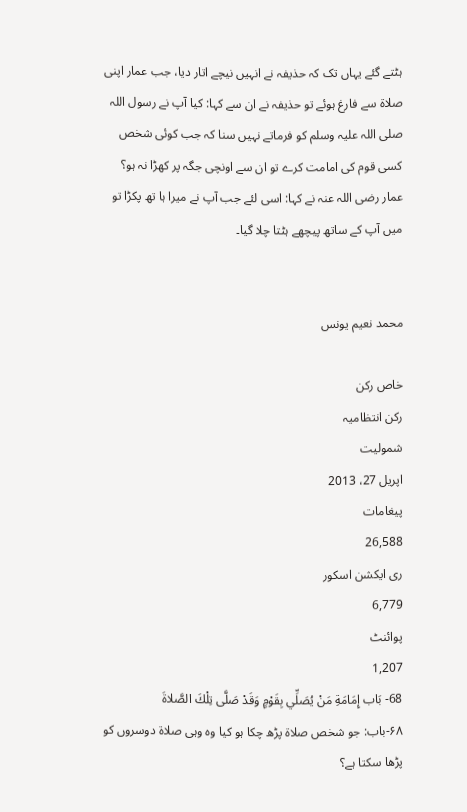ہٹتے گئے یہاں تک کہ حذیفہ نے انہیں نیچے اتار دیا، جب عمار اپنی صلاۃ سے فارغ ہوئے تو حذیفہ نے ان سے کہا: کیا آپ نے رسول اللہ صلی اللہ علیہ وسلم کو فرماتے نہیں سنا کہ جب کوئی شخص کسی قوم کی امامت کرے تو ان سے اونچی جگہ پر کھڑا نہ ہو؟ عمار رضی اللہ عنہ نے کہا: اسی لئے جب آپ نے میرا ہا تھ پکڑا تو میں آپ کے ساتھ پیچھے ہٹتا چلا گیا۔


محمد نعیم یونس

خاص رکن
رکن انتظامیہ
شمولیت
اپریل 27، 2013
پیغامات
26,588
ری ایکشن اسکور
6,779
پوائنٹ
1,207
68- بَاب إِمَامَةِ مَنْ يُصَلِّي بِقَوْمٍ وَقَدْ صَلَّى تِلْكَ الصَّلاةَ
۶۸-باب: جو شخص صلاۃ پڑھ چکا ہو کیا وہ وہی صلاۃ دوسروں کو پڑھا سکتا ہے؟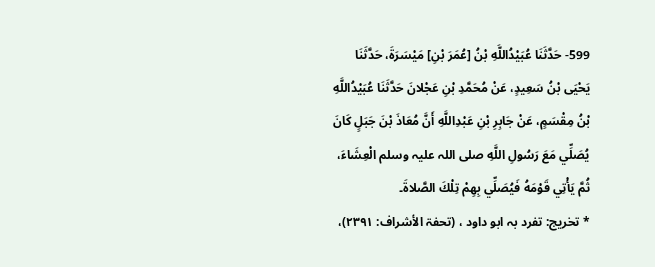599- حَدَّثَنَا عُبَيْدُاللَّهِ بْنُ [عُمَرَ بْنِ] مَيْسَرَةَ، حَدَّثَنَا يَحْيَى بْنُ سَعِيدٍ، عَنْ مُحَمَّدِ بْنِ عَجْلانَ حَدَّثَنَا عُبَيْدُاللَّهِ بْنُ مِقْسَمٍ، عَنْ جَابِرِ بْنِ عَبْدِاللَّهِ أَنَّ مُعَاذَ بْنَ جَبَلٍ كَانَ يُصَلِّي مَعَ رَسُولِ اللَّهِ صلی اللہ علیہ وسلم الْعِشَاءَ، ثُمَّ يَأْتِي قَوْمَهُ فَيُصَلِّي بِهِمْ تِلْكَ الصَّلاةَ۔
* تخريج: تفرد بہ ابو داود ، (تحفۃ الأشراف: ۲۳۹۱)،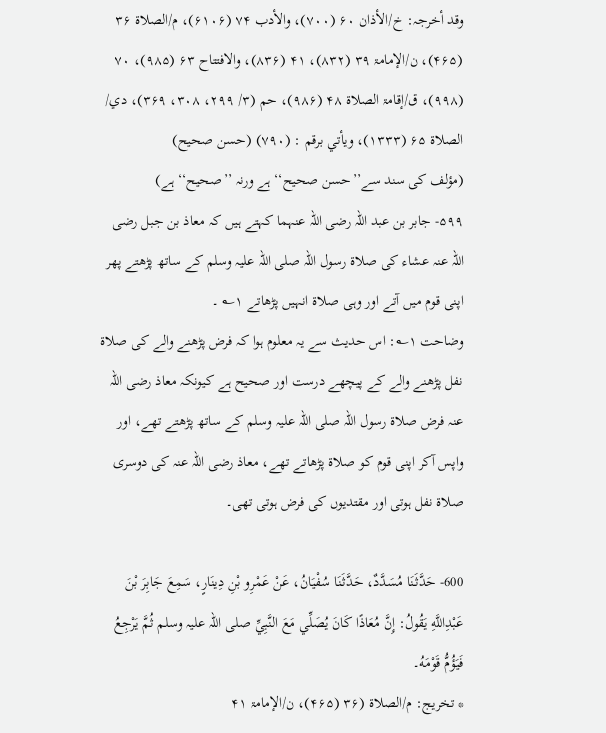وقد أخرجہ: خ/الأذان ۶۰ (۷۰۰)، والأدب ۷۴ (۶۱۰۶)، م/الصلاۃ ۳۶ (۴۶۵)، ن/الإمامۃ ۳۹ (۸۳۲)، ۴۱ (۸۳۶)، والافتتاح ۶۳ (۹۸۵)، ۷۰ (۹۹۸)، ق/إقامۃ الصلاۃ ۴۸ (۹۸۶)، حم (۳/ ۲۹۹، ۳۰۸، ۳۶۹)، دي/ الصلاۃ ۶۵ (۱۳۳۳)، ویأتي برقم : (۷۹۰) (حسن صحیح)
(مؤلف کی سند سے’’حسن صحیح‘‘ ہے ورنہ ’’صحیح‘‘ ہے)
۵۹۹- جابر بن عبد اللہ رضی اللہ عنہما کہتے ہیں کہ معاذ بن جبل رضی اللہ عنہ عشاء کی صلاۃ رسول اللہ صلی اللہ علیہ وسلم کے ساتھ پڑھتے پھر اپنی قوم میں آتے اور وہی صلاۃ انہیں پڑھاتے ۱؎ ۔
وضاحت ۱؎: اس حدیث سے یہ معلوم ہوا کہ فرض پڑھنے والے کی صلاۃ نفل پڑھنے والے کے پیچھے درست اور صحیح ہے کیونکہ معاذ رضی اللہ عنہ فرض صلاۃ رسول اللہ صلی اللہ علیہ وسلم کے ساتھ پڑھتے تھے، اور واپس آکر اپنی قوم کو صلاۃ پڑھاتے تھے، معاذ رضی اللہ عنہ کی دوسری صلاۃ نفل ہوتی اور مقتدیوں کی فرض ہوتی تھی۔

600- حَدَّثَنَا مُسَدَّدٌ، حَدَّثَنَا سُفْيَانُ، عَنْ عَمْرِو بْنِ دِينَارٍ، سَمِعَ جَابِرَ بْنَ عَبْدِاللَّهِ يَقُولُ: إِنَّ مُعَاذًا كَانَ يُصَلِّي مَعَ النَّبِيِّ صلی اللہ علیہ وسلم ثُمَّ يَرْجِعُ فَيَؤُمُّ قَوْمَهُ۔
* تخريج: م/الصلاۃ (۳۶ (۴۶۵)، ن/الإمامۃ ۴۱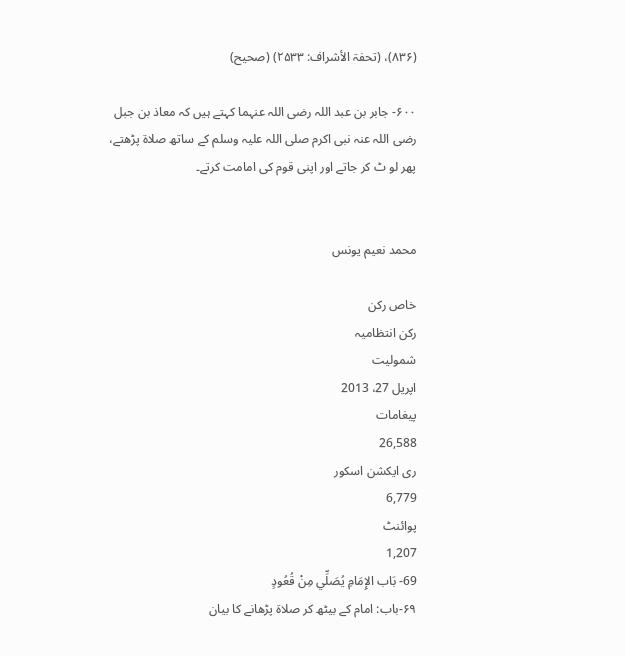(۸۳۶)، (تحفۃ الأشراف: ۲۵۳۳) (صحیح)

۶۰۰- جابر بن عبد اللہ رضی اللہ عنہما کہتے ہیں کہ معاذ بن جبل رضی اللہ عنہ نبی اکرم صلی اللہ علیہ وسلم کے ساتھ صلاۃ پڑھتے، پھر لو ٹ کر جاتے اور اپنی قوم کی امامت کرتے۔


محمد نعیم یونس

خاص رکن
رکن انتظامیہ
شمولیت
اپریل 27، 2013
پیغامات
26,588
ری ایکشن اسکور
6,779
پوائنٹ
1,207
69- بَاب الإِمَامِ يُصَلِّي مِنْ قُعُودٍ
۶۹-باب: امام کے بیٹھ کر صلاۃ پڑھانے کا بیان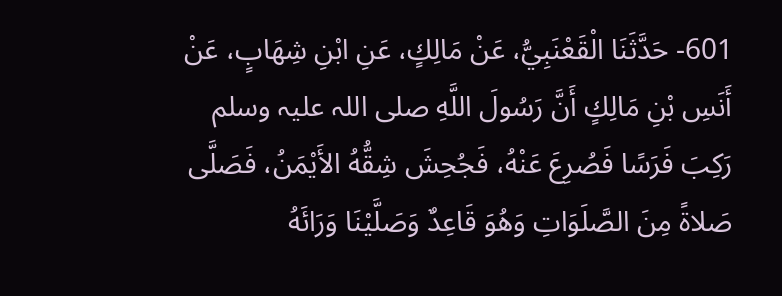601- حَدَّثَنَا الْقَعْنَبِيُّ، عَنْ مَالِكٍ، عَنِ ابْنِ شِهَابٍ، عَنْ أَنَسِ بْنِ مَالِكٍ أَنَّ رَسُولَ اللَّهِ صلی اللہ علیہ وسلم رَكِبَ فَرَسًا فَصُرِعَ عَنْهُ، فَجُحِشَ شِقُّهُ الأَيْمَنُ، فَصَلَّى صَلاةً مِنَ الصَّلَوَاتِ وَهُوَ قَاعِدٌ وَصَلَّيْنَا وَرَائَهُ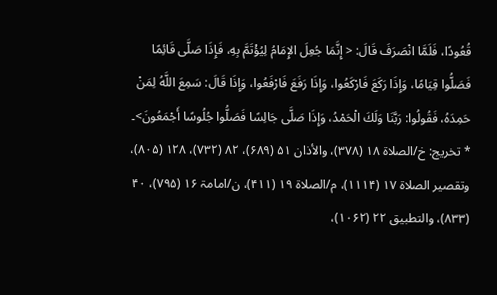قُعُودًا، فَلَمَّا انْصَرَفَ قَالَ: < إِنَّمَا جُعِلَ الإِمَامُ لِيُؤْتَمَّ بِهِ، فَإِذَا صَلَّى قَائِمًا فَصَلُّوا قِيَامًا، وَإِذَا رَكَعَ فَارْكَعُوا، وَإِذَا رَفَعَ فَارْفَعُوا، وَإِذَا قَالَ: سَمِعَ اللَّهُ لِمَنْ حَمِدَهُ، فَقُولُوا: رَبَّنَا وَلَكَ الْحَمْدُ، وَإِذَا صَلَّى جَالِسًا فَصَلُّوا جُلُوسًا أَجْمَعُونَ>۔
* تخريج: خ/الصلاۃ ۱۸ (۳۷۸)، والأذان ۵۱ (۶۸۹)، ۸۲ (۷۳۲)، ۱۲۸ (۸۰۵)، وتقصیر الصلاۃ ۱۷ (۱۱۱۴)، م/الصلاۃ ۱۹ (۴۱۱)، ن/امامۃ ۱۶ (۷۹۵)، ۴۰ (۸۳۳)، والتطبیق ۲۲ (۱۰۶۲)،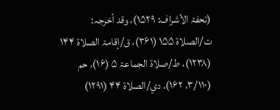(تحفۃ الأشراف: ۱۵۲۹)، وقد أخرجہ: ت/الصلاۃ ۱۵۵ (۳۶۱)، ق/إقامۃ الصلاۃ ۱۴۴ (۱۲۳۸)، ط/صلاۃ الجماعۃ ۵ (۱۶)، حم (۳/۱۱۰، ۱۶۲)، دي/الصلاۃ ۴۴ (۱۲۹۱)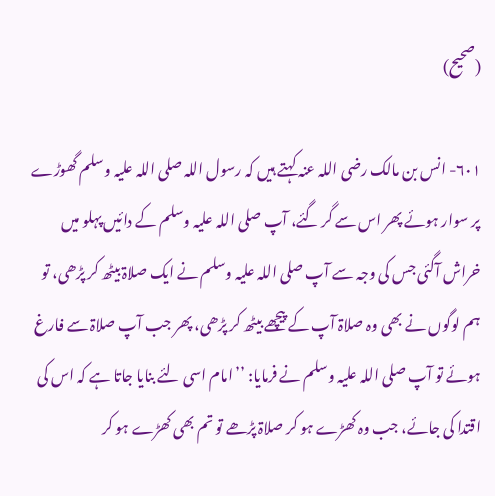(صحیح)

۶۰۱- انس بن مالک رضی اللہ عنہ کہتے ہیں کہ رسول اللہ صلی اللہ علیہ وسلم گھوڑے پر سوار ہوئے پھر اس سے گر گئے، آپ صلی اللہ علیہ وسلم کے دائیں پہلو میں خراش آگئی جس کی وجہ سے آپ صلی اللہ علیہ وسلم نے ایک صلاۃ بیٹھ کر پڑھی، تو ہم لوگوں نے بھی وہ صلاۃ آپ کے پیچھے بیٹھ کر پڑھی، پھر جب آپ صلاۃ سے فارغ ہوئے تو آپ صلی اللہ علیہ وسلم نے فرمایا: ’’امام اسی لئے بنایا جاتا ہے کہ اس کی اقتدا کی جائے، جب وہ کھڑے ہو کر صلاۃ پڑھے تو تم بھی کھڑے ہو کر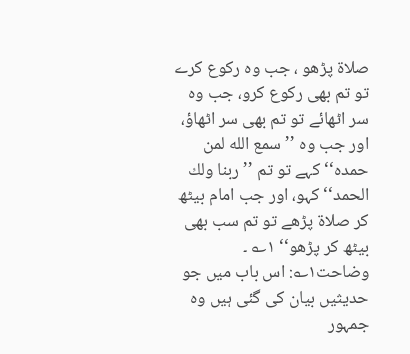صلاۃ پڑھو ، جب وہ رکوع کرے تو تم بھی رکوع کرو، جب وہ سر اٹھائے تو تم بھی سر اٹھاؤ، اور جب وہ ’’سمع الله لمن حمده‘‘ کہے تو تم ’’ربنا ولك الحمد‘‘ کہو، اور جب امام بیٹھ کر صلاۃ پڑھے تو تم سب بھی بیٹھ کر پڑھو‘‘ ۱؎ ۔
وضاحت۱؎: اس باب میں جو حدیثیں بیان کی گئی ہیں وہ جمہور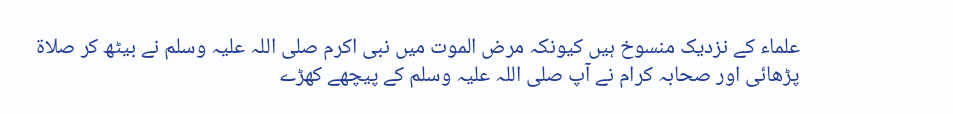علماء کے نزدیک منسوخ ہیں کیونکہ مرض الموت میں نبی اکرم صلی اللہ علیہ وسلم نے بیٹھ کر صلاۃ پڑھائی اور صحابہ کرام نے آپ صلی اللہ علیہ وسلم کے پیچھے کھڑے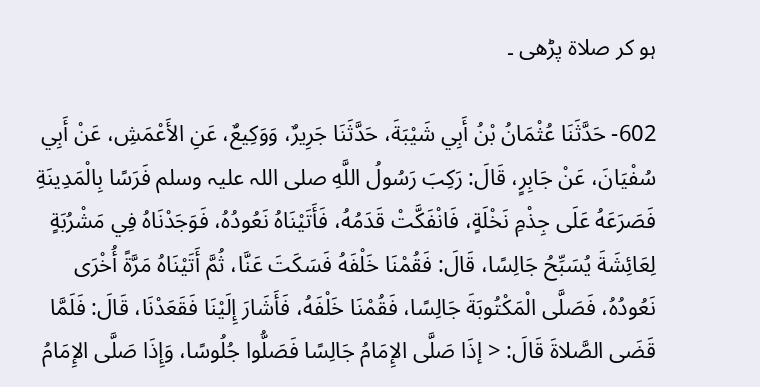ہو کر صلاۃ پڑھی ۔

602- حَدَّثَنَا عُثْمَانُ بْنُ أَبِي شَيْبَةَ، حَدَّثَنَا جَرِيرٌ، وَوَكِيعٌ، عَنِ الأَعْمَشِ، عَنْ أَبِي سُفْيَانَ، عَنْ جَابِرٍ، قَالَ: رَكِبَ رَسُولُ اللَّهِ صلی اللہ علیہ وسلم فَرَسًا بِالْمَدِينَةِ فَصَرَعَهُ عَلَى جِذْمِ نَخْلَةٍ، فَانْفَكَّتْ قَدَمُهُ، فَأَتَيْنَاهُ نَعُودُهُ، فَوَجَدْنَاهُ فِي مَشْرُبَةٍ لِعَائِشَةَ يُسَبِّحُ جَالِسًا، قَالَ: فَقُمْنَا خَلْفَهُ فَسَكَتَ عَنَّا، ثُمَّ أَتَيْنَاهُ مَرَّةً أُخْرَى نَعُودُهُ، فَصَلَّى الْمَكْتُوبَةَ جَالِسًا، فَقُمْنَا خَلْفَهُ، فَأَشَارَ إِلَيْنَا فَقَعَدْنَا، قَالَ: فَلَمَّا قَضَى الصَّلاةَ قَالَ: < إذَا صَلَّى الإِمَامُ جَالِسًا فَصَلُّوا جُلُوسًا، وَإِذَا صَلَّى الإِمَامُ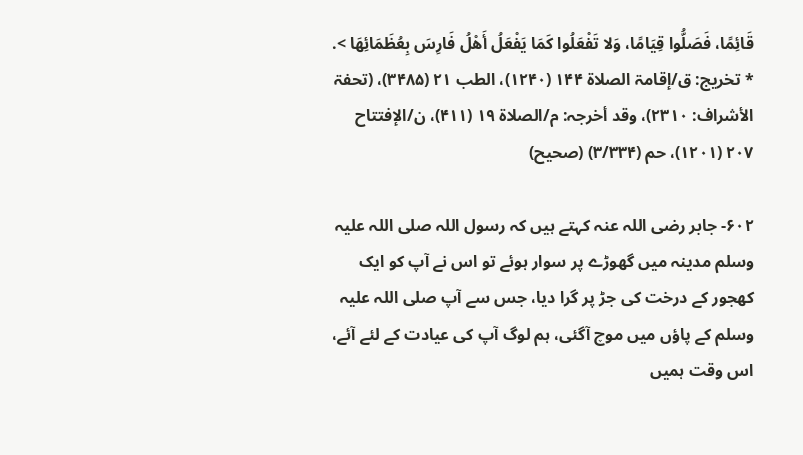قَائِمًا، فَصَلُّوا قِيَامًا، وَلا تَفْعَلُوا كَمَا يَفْعَلُ أَهْلُ فَارِسَ بِعُظَمَائِهَا >.
* تخريج: ق/إقامۃ الصلاۃ ۱۴۴ (۱۲۴۰)، الطب ۲۱ (۳۴۸۵)، (تحفۃ الأشراف: ۲۳۱۰)، وقد أخرجہ: م/الصلاۃ ۱۹ (۴۱۱)، ن/الإفتتاح ۲۰۷ (۱۲۰۱)، حم (۳/۳۳۴) (صحیح)

۶۰۲- جابر رضی اللہ عنہ کہتے ہیں کہ رسول اللہ صلی اللہ علیہ وسلم مدینہ میں گھوڑے پر سوار ہوئے تو اس نے آپ کو ایک کھجور کے درخت کی جڑ پر گرا دیا، جس سے آپ صلی اللہ علیہ وسلم کے پاؤں میں موچ آگئی، ہم لوگ آپ کی عیادت کے لئے آئے، اس وقت ہمیں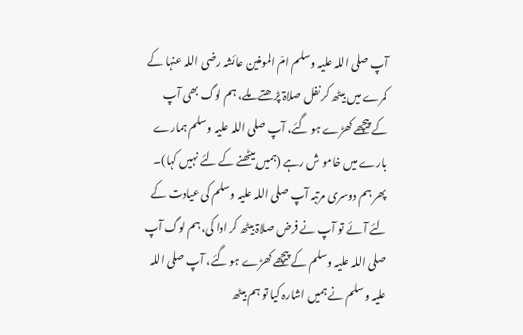آپ صلی اللہ علیہ وسلم امّ المومنین عائشہ رضی اللہ عنہا کے کمرے میں بیٹھ کر نفل صلاۃ پڑھتے ملے، ہم لوگ بھی آپ کے پیچھے کھڑے ہو گئے، آپ صلی اللہ علیہ وسلم ہمارے بارے میں خامو ش رہے (ہمیں بیٹھنے کے لئے نہیں کہا)۔
پھر ہم دوسری مرتبہ آپ صلی اللہ علیہ وسلم کی عیادت کے لئے آئے تو آپ نے فرض صلاۃ بیٹھ کر ادا کی، ہم لوگ آپ صلی اللہ علیہ وسلم کے پیچھے کھڑے ہو گئے، آپ صلی اللہ علیہ وسلم نے ہمیں اشارہ کیا تو ہم بیٹھ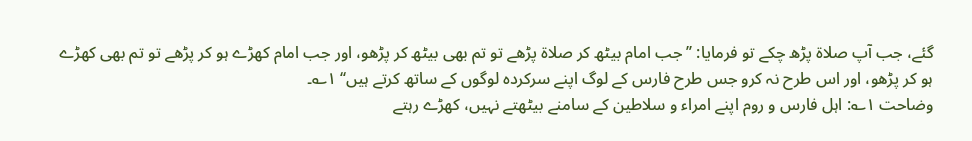گئے، جب آپ صلاۃ پڑھ چکے تو فرمایا: ’’جب امام بیٹھ کر صلاۃ پڑھے تو تم بھی بیٹھ کر پڑھو، اور جب امام کھڑے ہو کر پڑھے تو تم بھی کھڑے ہو کر پڑھو، اور اس طرح نہ کرو جس طرح فارس کے لوگ اپنے سرکردہ لوگوں کے ساتھ کرتے ہیں‘‘ ۱؎۔
وضاحت ۱؎: اہل فارس و روم اپنے امراء و سلاطین کے سامنے بیٹھتے نہیں، کھڑے رہتے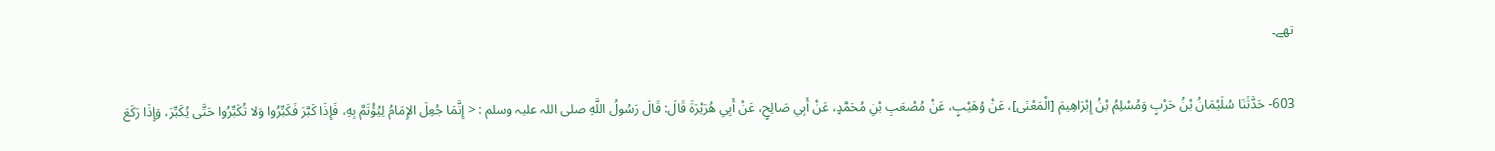تھے۔

603- حَدَّثَنَا سُلَيْمَانُ بْنُ حَرْبٍ وَمُسْلِمُ بْنُ إِبْرَاهِيمَ [الْمَعْنَى]، عَنْ وُهَيْبٍ، عَنْ مُصْعَبِ بْنِ مُحَمَّدٍ، عَنْ أَبِي صَالِحٍ، عَنْ أَبِي هُرَيْرَةَ قَالَ: قَالَ رَسُولُ اللَّهِ صلی اللہ علیہ وسلم : < إِنَّمَا جُعِلَ الإِمَامُ لِيُؤْتَمَّ بِهِ، فَإِذَا كَبَّرَ فَكَبِّرُوا وَلا تُكَبِّرُوا حَتَّى يُكَبِّرَ، وَإِذَا رَكَعَ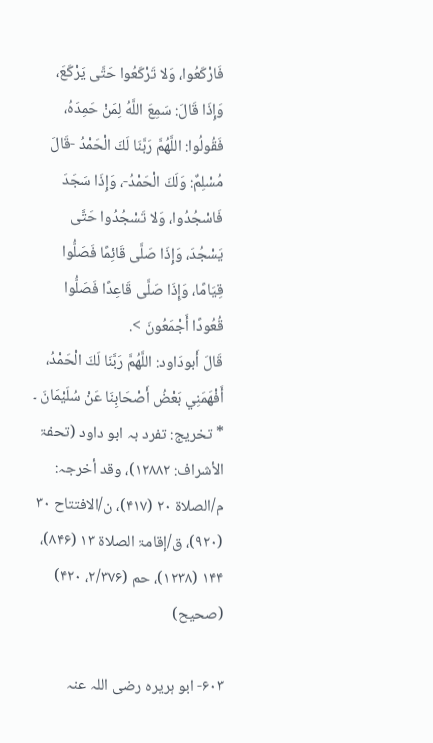فَارْكَعُوا، وَلا تَرْكَعُوا حَتَّى يَرْكَعَ، وَإِذَا قَالَ: سَمِعَ اللَّهُ لِمَنْ حَمِدَهُ، فَقُولُوا: اللَّهُمَّ رَبَّنَا لَكَ الْحَمْدُ -قَالَ مُسْلِمٌ: وَلَكَ الْحَمْدُ-، وَإِذَا سَجَدَ فَاسْجُدُوا، وَلا تَسْجُدُوا حَتَّى يَسْجُدَ، وَإِذَا صَلَّى قَائِمًا فَصَلُّوا قِيَامًا، وَإِذَا صَلَّى قَاعِدًا فَصَلُّوا قُعُودًا أَجْمَعُونَ >.
قَالَ أَبودَاود: اللَّهُمَّ رَبَّنَا لَكَ الْحَمْدُ، أَفْهَمَنِي بَعْضُ أَصْحَابِنَا عَنْ سُلَيْمَانَ ۔
* تخريج: تفرد بہ ابو داود (تحفۃ الأشراف: ۱۲۸۸۲)، وقد أخرجہ: م/الصلاۃ ۲۰ (۴۱۷)، ن/الافتتاح ۳۰ (۹۲۰)، ق/إقامۃ الصلاۃ ۱۳ (۸۴۶)، ۱۴۴ (۱۲۳۸)، حم (۲/۳۷۶، ۴۲۰) (صحیح)

۶۰۳- ابو ہریرہ رضی اللہ عنہ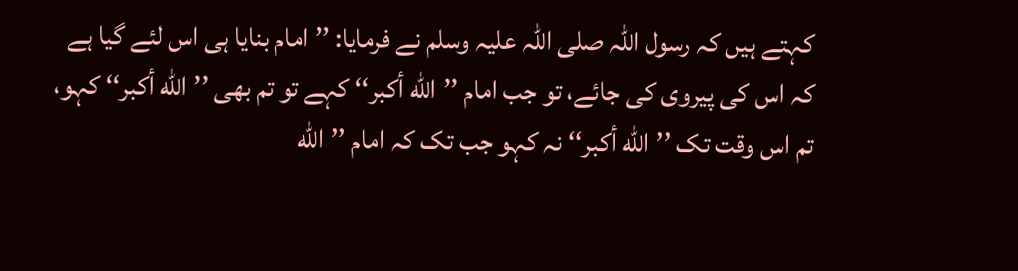کہتے ہیں کہ رسول اللہ صلی اللہ علیہ وسلم نے فرمایا: ’’امام بنایا ہی اس لئے گیا ہے کہ اس کی پیروی کی جائے، تو جب امام ’’الله أكبر‘‘ کہے تو تم بھی ’’الله أكبر‘‘ کہو، تم اس وقت تک ’’الله أكبر‘‘ نہ کہو جب تک کہ امام ’’الله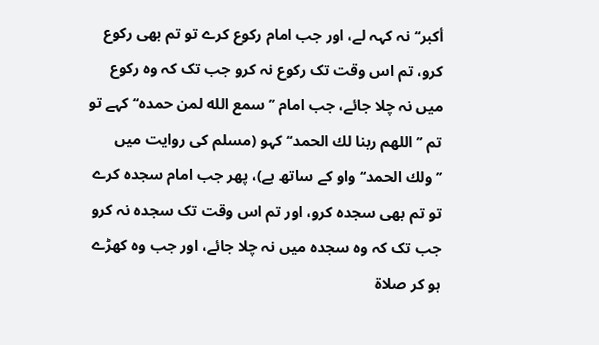أكبر‘‘ نہ کہہ لے، اور جب امام رکوع کرے تو تم بھی رکوع کرو، تم اس وقت تک رکوع نہ کرو جب تک کہ وہ رکوع میں نہ چلا جائے، جب امام ’’سمع الله لمن حمده‘‘ کہے تو تم ’’اللهم ربنا لك الحمد‘‘ کہو (مسلم کی روایت میں ’’ولك الحمد‘‘ واو کے ساتھ ہے)، پھر جب امام سجدہ کرے تو تم بھی سجدہ کرو، اور تم اس وقت تک سجدہ نہ کرو جب تک کہ وہ سجدہ میں نہ چلا جائے، اور جب وہ کھڑے ہو کر صلاۃ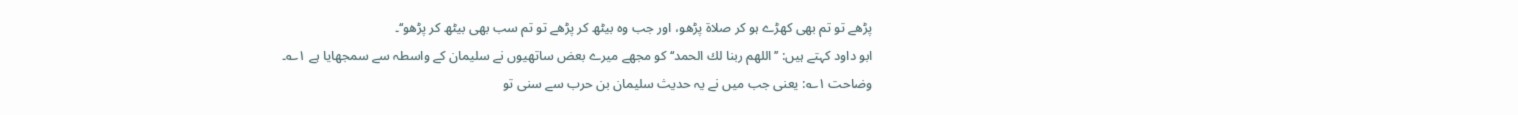پڑھے تو تم بھی کھڑے ہو کر صلاۃ پڑھو، اور جب وہ بیٹھ کر پڑھے تو تم سب بھی بیٹھ کر پڑھو‘‘۔
ابو داود کہتے ہیں: ’’اللهم ربنا لك الحمد‘‘ کو مجھے میرے بعض ساتھیوں نے سلیمان کے واسطہ سے سمجھایا ہے ۱؎۔
وضاحت ۱؎: یعنی جب میں نے یہ حدیث سلیمان بن حرب سے سنی تو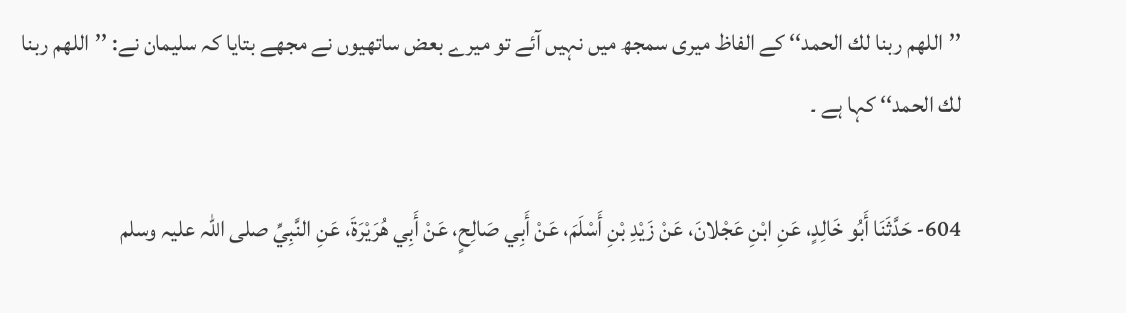’’اللهم ربنا لك الحمد‘‘ کے الفاظ میری سمجھ میں نہیں آئے تو میرے بعض ساتھیوں نے مجھے بتایا کہ سلیمان نے: ’’اللهم ربنا لك الحمد‘‘ کہا ہے ۔

604- حَدَّثَنَا أَبُو خَالِدٍ، عَنِ ابْنِ عَجْلانَ، عَنْ زَيْدِ بْنِ أَسْلَمَ، عَنْ أَبِي صَالِحٍ، عَنْ أَبِي هُرَيْرَةَ، عَنِ النَّبِيِّ صلی اللہ علیہ وسلم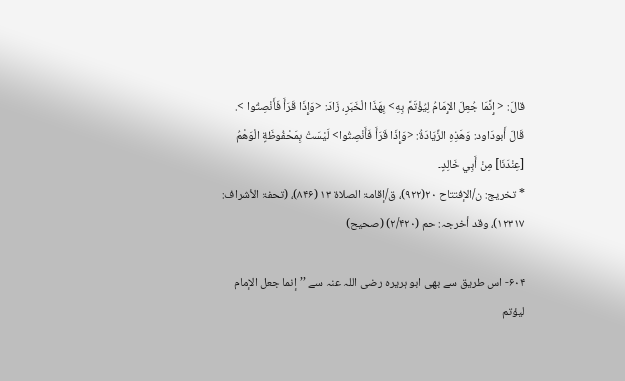قالَ: < إِنَّمَا جُعِلَ الإِمَامُ لِيُؤْتَمَّ بِهِ> بِهَذَا الْخَبَرِ، زَادَ: <وَإِذَا قَرَأَ فَأَنْصِتُوا >.
قَالَ أَبودَاود: وَهَذِهِ الزِّيَادَةُ: <وَإِذَا قَرَأَ فَأَنْصِتُوا> لَيْسَتْ بِمَحْفُوظَةٍ الْوَهْمُ [عِنْدَنَا] مِنْ أَبِي خَالِدٍ۔
* تخريج: ن/الإفتتاح ۲۰(۹۲۲)، ق/إقامۃ الصلاۃ ۱۳ (۸۴۶)، (تحفۃ الأشراف: ۱۲۳۱۷)، وقد أخرجہ: حم (۲/۴۲۰) (صحیح)

۶۰۴- اس طریق سے بھی ابو ہریرہ رضی اللہ عنہ سے ’’إنما جعل الإمام ليؤتم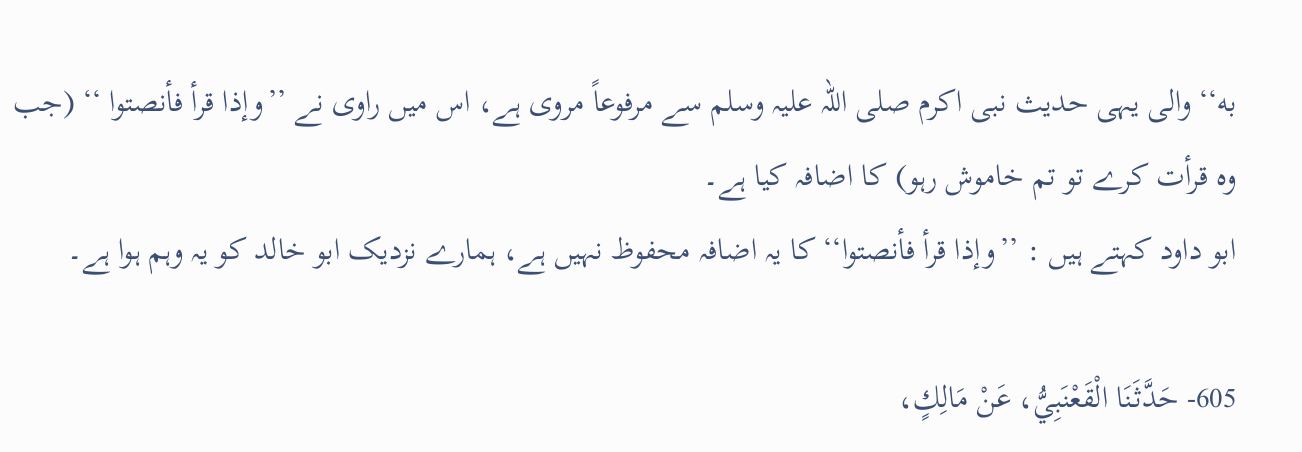به‘‘ والی یہی حدیث نبی اکرم صلی اللہ علیہ وسلم سے مرفوعاً مروی ہے، اس میں راوی نے ’’وإذا قرأ فأنصتوا ‘‘ (جب وہ قرأت کرے تو تم خاموش رہو) کا اضافہ کیا ہے۔
ابو داود کہتے ہیں : ’’وإذا قرأ فأنصتوا‘‘ کا یہ اضافہ محفوظ نہیں ہے، ہمارے نزدیک ابو خالد کو یہ وہم ہوا ہے۔

605- حَدَّثَنَا الْقَعْنَبِيُّ، عَنْ مَالِكٍ،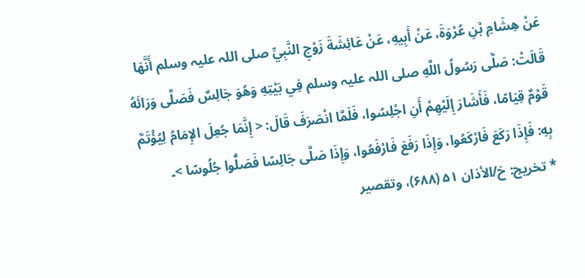عَنْ هِشَامِ بْنِ عُرْوَةَ، عَنْ أَبِيهِ، عَنْ عَائِشَةَ زَوْجِ النَّبِيِّ صلی اللہ علیہ وسلم أَنَّهَا قَالَتْ: صَلَّى رَسُولُ اللَّهِ صلی اللہ علیہ وسلم فِي بَيْتِهِ وَهُوَ جَالِسٌ فَصَلَّى وَرَائَهُ قَوْمٌ قِيَامًا، فَأَشَارَ إِلَيْهِمْ أَنِ اجْلِسُوا، فَلَمَّا انْصَرَفَ قَالَ: < إِنَّمَا جُعِلَ الإِمَامُ لِيُؤْتَمَّ بِهِ: فَإِذَا رَكَعَ فَارْكَعُوا، وَإِذَا رَفَعَ فَارْفَعُوا، وَإِذَا صَلَّى جَالِسًا فَصَلُّوا جُلُوسًا >۔
* تخريج: خ/الأذان ۵۱ (۶۸۸)، وتقصیر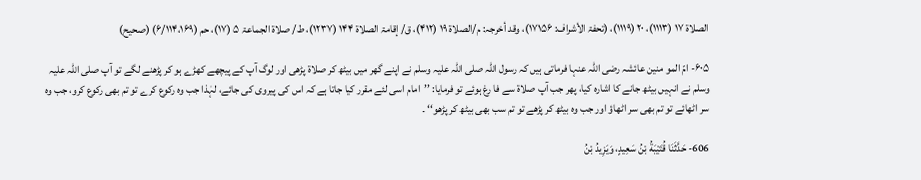الصلاۃ ۱۷ (۱۱۱۳)، ۲۰ (۱۱۱۹)، (تحفۃ الأشراف: ۱۷۱۵۶)، وقد أخرجہ: م/الصلاۃ ۱۹ (۴۱۲)، ق/ إقامۃ الصلاۃ ۱۴۴ (۱۲۳۷)، ط/ صلاۃ الجماعۃ ۵ (۱۷)، حم (۶/۱۱۴،۱۶۹) (صحیح)

۶۰۵- امّ المو منین عائشہ رضی اللہ عنہا فرماتی ہیں کہ رسول اللہ صلی اللہ علیہ وسلم نے اپنے گھر میں بیٹھ کر صلاۃ پڑھی اور لوگ آپ کے پیچھے کھڑے ہو کر پڑھنے لگے تو آپ صلی اللہ علیہ وسلم نے انہیں بیٹھ جانے کا اشارہ کیا، پھر جب آپ صلاۃ سے فا رغ ہوئے تو فرمایا: ’’امام اسی لئے مقرر کیا جاتا ہے کہ اس کی پیروی کی جائے، لہٰذا جب وہ رکوع کرے تو تم بھی رکوع کرو، جب وہ سر اٹھائے تو تم بھی سر اٹھاؤ اور جب وہ بیٹھ کر پڑھے تو تم سب بھی بیٹھ کر پڑھو‘‘ ۔

606- حَدَّثَنَا قُتَيْبَةُ بْنُ سَعِيدٍ، وَيَزِيدُ بْنُ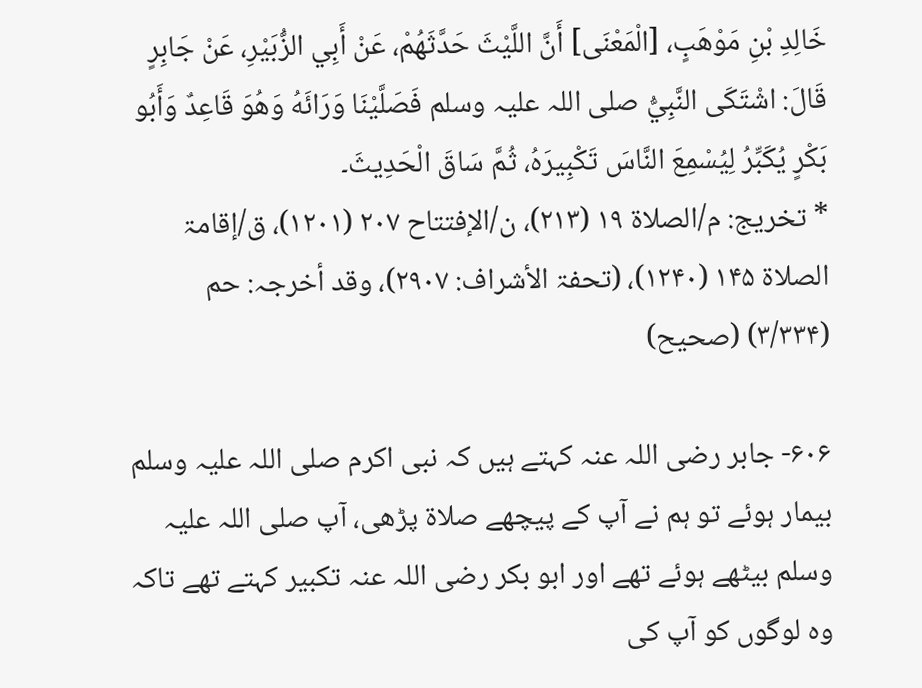خَالِدِ بْنِ مَوْهَبٍ، [الْمَعْنَى] أَنَّ اللَّيْثَ حَدَّثَهُمْ، عَنْ أَبِي الزُّبَيْرِ، عَنْ جَابِرٍ قَالَ: اشْتَكَى النَّبِيُّ صلی اللہ علیہ وسلم فَصَلَّيْنَا وَرَائَهُ وَهُوَ قَاعِدٌ وَأَبُو بَكْرٍ يُكَبِّرُ لِيُسْمِعَ النَّاسَ تَكْبِيرَهُ، ثُمَّ سَاقَ الْحَدِيثَ۔
* تخريج: م/الصلاۃ ۱۹ (۲۱۳)، ن/الإفتتاح ۲۰۷ (۱۲۰۱)، ق/إقامۃ الصلاۃ ۱۴۵ (۱۲۴۰)، (تحفۃ الأشراف: ۲۹۰۷)، وقد أخرجہ: حم (۳/۳۳۴) (صحیح)

۶۰۶- جابر رضی اللہ عنہ کہتے ہیں کہ نبی اکرم صلی اللہ علیہ وسلم بیمار ہوئے تو ہم نے آپ کے پیچھے صلاۃ پڑھی، آپ صلی اللہ علیہ وسلم بیٹھے ہوئے تھے اور ابو بکر رضی اللہ عنہ تکبیر کہتے تھے تاکہ وہ لوگوں کو آپ کی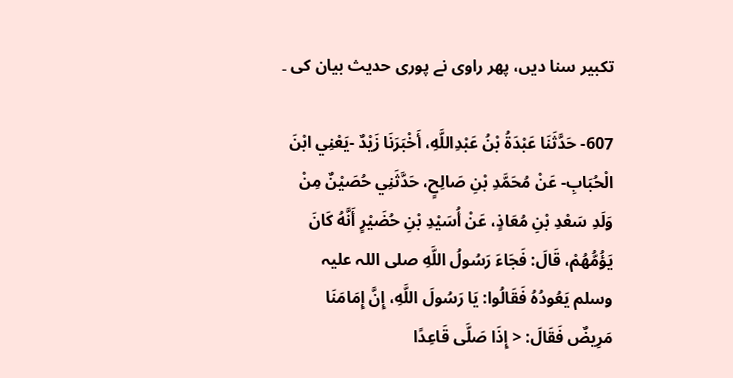تکبیر سنا دیں، پھر راوی نے پوری حدیث بیان کی ۔

607- حَدَّثَنَا عَبْدَةُ بْنُ عَبْدِاللَّهِ، أَخْبَرَنَا زَيْدٌ -يَعْنِي ابْنَ الْحُبَابِ- عَنْ مُحَمَّدِ بْنِ صَالِحٍ، حَدَّثَنِي حُصَيْنٌ مِنْ وَلَدِ سَعْدِ بْنِ مُعَاذٍ، عَنْ أُسَيْدِ بْنِ حُضَيْرٍ أَنَّهُ كَانَ يَؤُمُّهُمْ، قَالَ: فَجَاءَ رَسُولُ اللَّهِ صلی اللہ علیہ وسلم يَعُودُهُ فَقَالُوا: يَا رَسُولَ اللَّهِ، إِنَّ إِمَامَنَا مَرِيضٌ فَقَالَ: < إِذَا صَلَّى قَاعِدًا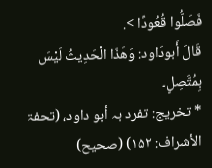فَصَلُّوا قُعُودًا >.
قَالَ أَبودَاود: وَهَذَا الْحَدِيثُ لَيْسَ بِمُتَّصِلٍ۔
* تخريج: تفرد بہ أبو داود، (تحفۃ الأشراف: ۱۵۲) (صحیح)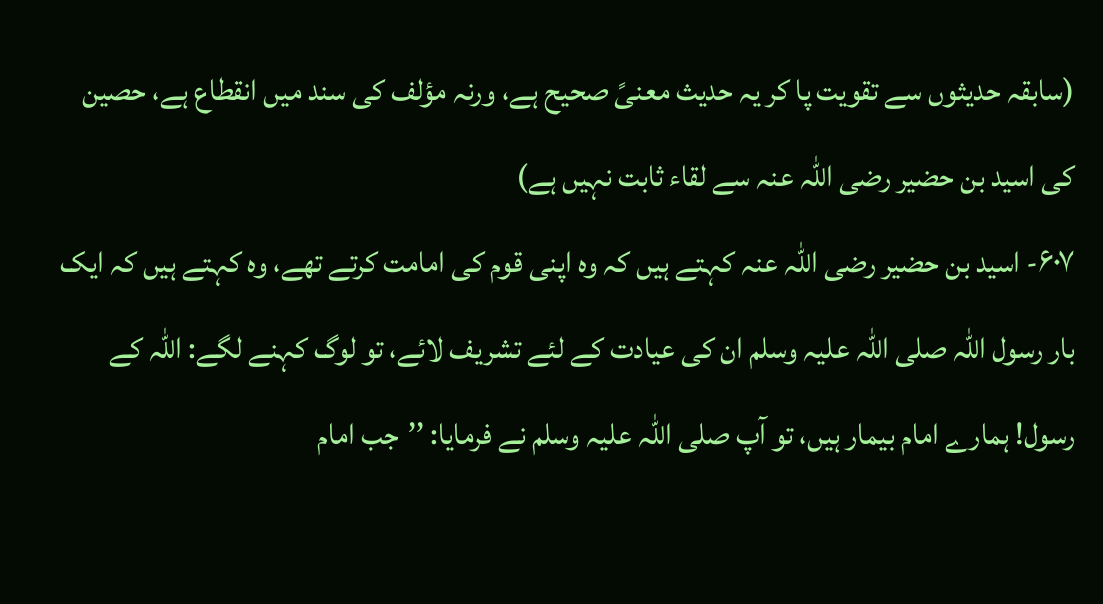(سابقہ حدیثوں سے تقویت پا کر یہ حدیث معنیً صحیح ہے، ورنہ مؤلف کی سند میں انقطاع ہے، حصین کی اسید بن حضیر رضی اللہ عنہ سے لقاء ثابت نہیں ہے)
۶۰۷- اسید بن حضیر رضی اللہ عنہ کہتے ہیں کہ وہ اپنی قوم کی امامت کرتے تھے، وہ کہتے ہیں کہ ایک بار رسول اللہ صلی اللہ علیہ وسلم ان کی عیادت کے لئے تشریف لائے، تو لوگ کہنے لگے: اللہ کے رسول! ہمارے امام بیمار ہیں، تو آپ صلی اللہ علیہ وسلم نے فرمایا: ’’جب امام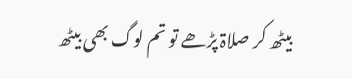بیٹھ کر صلاۃ پڑھے تو تم لوگ بھی بیٹھ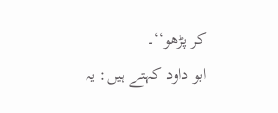کر پڑھو‘‘۔
ابو داود کہتے ہیں: یہ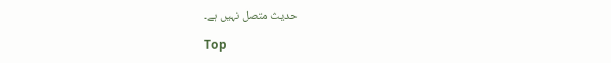حدیث متصل نہیں ہے۔

Top